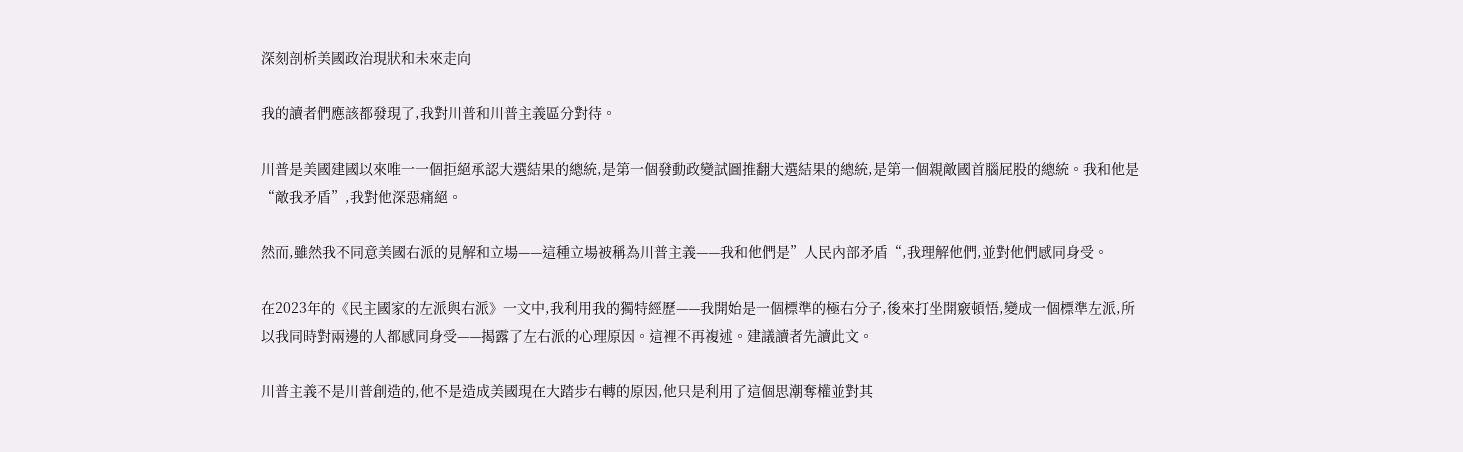深刻剖析美國政治現狀和未來走向

我的讀者們應該都發現了,我對川普和川普主義區分對待。

川普是美國建國以來唯一一個拒絕承認大選結果的總統,是第一個發動政變試圖推翻大選結果的總統,是第一個親敵國首腦屁股的總統。我和他是“敵我矛盾”,我對他深惡痛絕。

然而,雖然我不同意美國右派的見解和立場——這種立場被稱為川普主義——我和他們是”人民內部矛盾“,我理解他們,並對他們感同身受。

在2023年的《民主國家的左派與右派》一文中,我利用我的獨特經歷——我開始是一個標準的極右分子,後來打坐開竅頓悟,變成一個標準左派,所以我同時對兩邊的人都感同身受——揭露了左右派的心理原因。這裡不再複述。建議讀者先讀此文。

川普主義不是川普創造的,他不是造成美國現在大踏步右轉的原因,他只是利用了這個思潮奪權並對其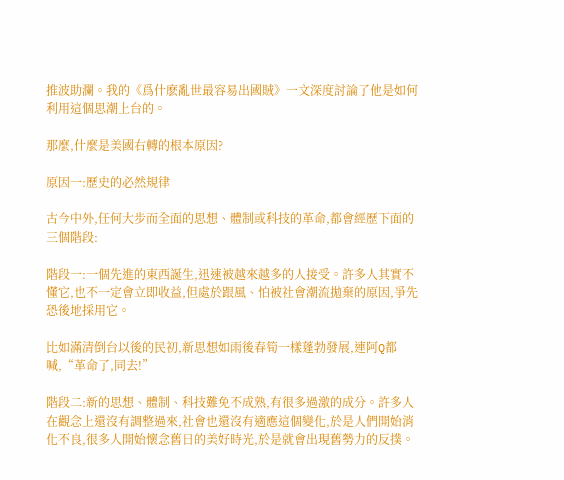推波助瀾。我的《爲什麽亂世最容易出國賊》一文深度討論了他是如何利用這個思潮上台的。

那麼,什麼是美國右轉的根本原因?

原因一:歷史的必然規律

古今中外,任何大步而全面的思想、體制或科技的革命,都會經歷下面的三個階段:

階段一:一個先進的東西誕生,迅速被越來越多的人接受。許多人其實不懂它,也不一定會立即收益,但處於跟風、怕被社會潮流拋棄的原因,爭先恐後地採用它。

比如滿清倒台以後的民初,新思想如雨後春筍一樣蓬勃發展,連阿Q都喊,“革命了,同去!”

階段二:新的思想、體制、科技難免不成熟,有很多過激的成分。許多人在觀念上還沒有調整過來,社會也還沒有適應這個變化,於是人們開始消化不良,很多人開始懷念舊日的美好時光,於是就會出現舊勢力的反撲。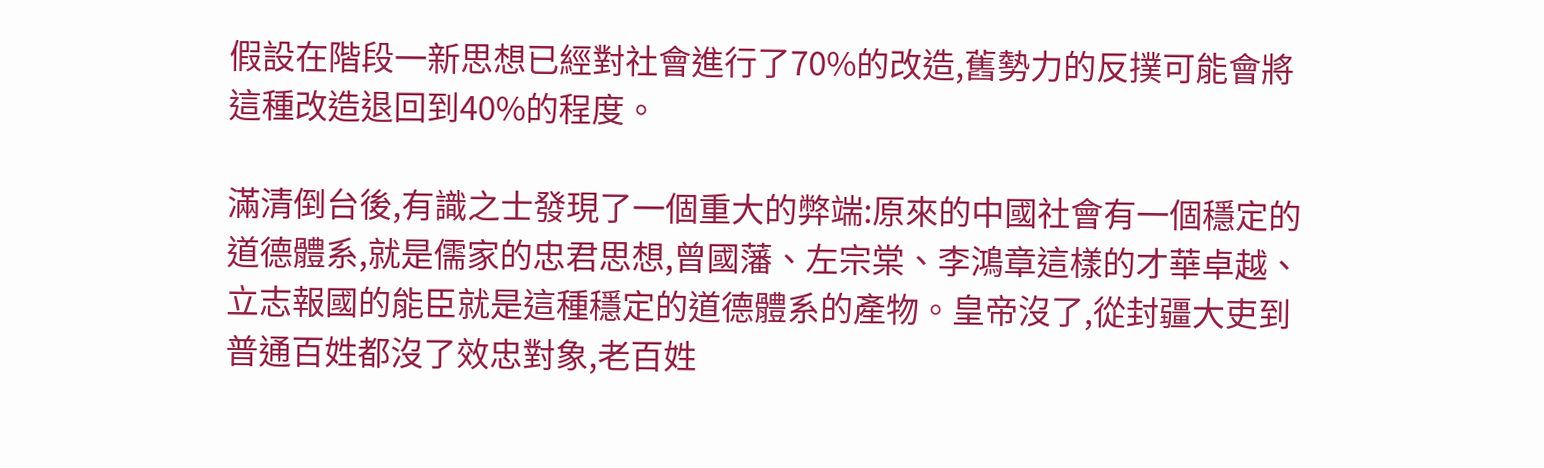假設在階段一新思想已經對社會進行了70%的改造,舊勢力的反撲可能會將這種改造退回到40%的程度。

滿清倒台後,有識之士發現了一個重大的弊端:原來的中國社會有一個穩定的道德體系,就是儒家的忠君思想,曾國藩、左宗棠、李鴻章這樣的才華卓越、立志報國的能臣就是這種穩定的道德體系的產物。皇帝沒了,從封疆大吏到普通百姓都沒了效忠對象,老百姓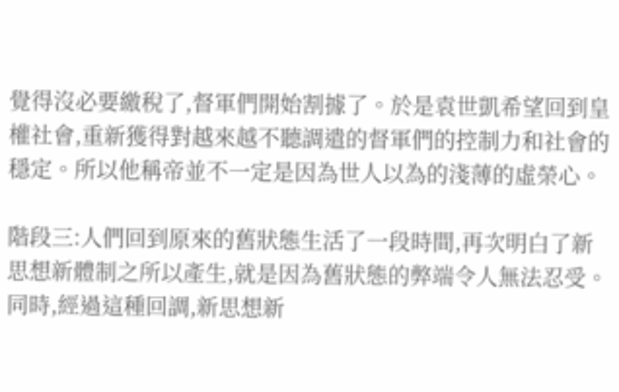覺得沒必要繳稅了,督軍們開始割據了。於是袁世凱希望回到皇權社會,重新獲得對越來越不聽調遣的督軍們的控制力和社會的穩定。所以他稱帝並不一定是因為世人以為的淺薄的虛榮心。

階段三:人們回到原來的舊狀態生活了一段時間,再次明白了新思想新體制之所以產生,就是因為舊狀態的弊端令人無法忍受。同時,經過這種回調,新思想新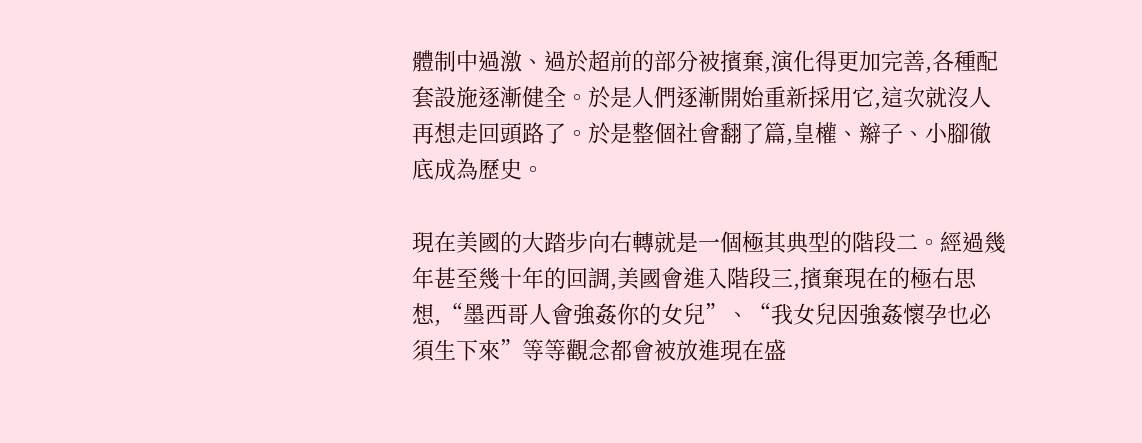體制中過激、過於超前的部分被擯棄,演化得更加完善,各種配套設施逐漸健全。於是人們逐漸開始重新採用它,這次就沒人再想走回頭路了。於是整個社會翻了篇,皇權、辮子、小腳徹底成為歷史。

現在美國的大踏步向右轉就是一個極其典型的階段二。經過幾年甚至幾十年的回調,美國會進入階段三,擯棄現在的極右思想,“墨西哥人會強姦你的女兒”、“我女兒因強姦懷孕也必須生下來”等等觀念都會被放進現在盛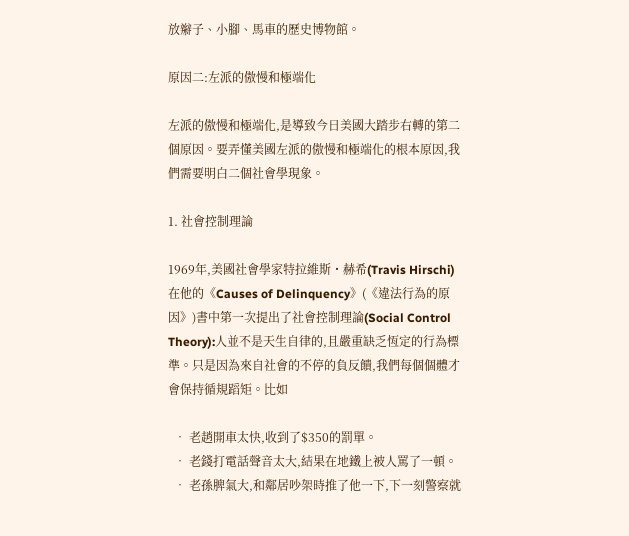放辮子、小腳、馬車的歷史博物館。

原因二:左派的傲慢和極端化

左派的傲慢和極端化,是導致今日美國大踏步右轉的第二個原因。要弄懂美國左派的傲慢和極端化的根本原因,我們需要明白二個社會學現象。

1. 社會控制理論

1969年,美國社會學家特拉維斯・赫希(Travis Hirschi)在他的《Causes of Delinquency》(《違法行為的原因》)書中第一次提出了社會控制理論(Social Control Theory):人並不是天生自律的,且嚴重缺乏恆定的行為標準。只是因為來自社會的不停的負反饋,我們每個個體才會保持循規蹈矩。比如

  • 老趙開車太快,收到了$350的罰單。
  • 老錢打電話聲音太大,結果在地鐵上被人罵了一頓。
  • 老孫脾氣大,和鄰居吵架時推了他一下,下一刻警察就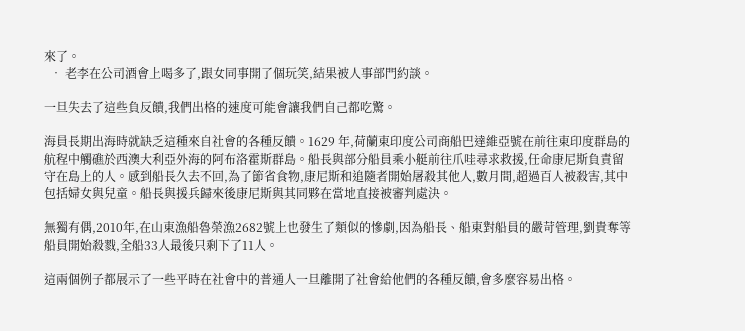來了。
  • 老李在公司酒會上喝多了,跟女同事開了個玩笑,結果被人事部門約談。

一旦失去了這些負反饋,我們出格的速度可能會讓我們自己都吃驚。

海員長期出海時就缺乏這種來自社會的各種反饋。1629 年,荷蘭東印度公司商船巴達維亞號在前往東印度群島的航程中觸礁於西澳大利亞外海的阿布洛霍斯群島。船長與部分船員乘小艇前往爪哇尋求救援,任命康尼斯負責留守在島上的人。感到船長久去不回,為了節省食物,康尼斯和追隨者開始屠殺其他人,數月間,超過百人被殺害,其中包括婦女與兒童。船長與援兵歸來後康尼斯與其同夥在當地直接被審判處決。

無獨有偶,2010年,在山東漁船魯榮漁2682號上也發生了類似的慘劇,因為船長、船東對船員的嚴苛管理,劉貴奪等船員開始殺戮,全船33人最後只剩下了11人。

這兩個例子都展示了一些平時在社會中的普通人一旦離開了社會給他們的各種反饋,會多麼容易出格。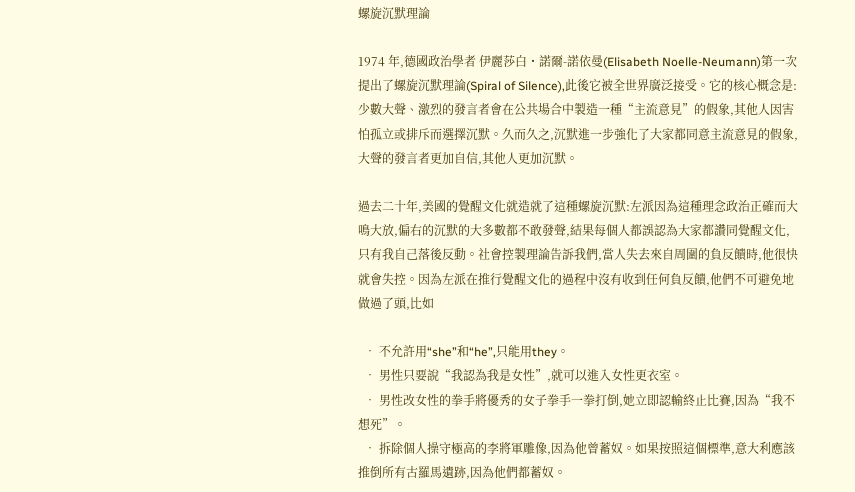螺旋沉默理論

1974 年,德國政治學者 伊麗莎白・諾爾-諾依曼(Elisabeth Noelle-Neumann)第一次提出了螺旋沉默理論(Spiral of Silence),此後它被全世界廣泛接受。它的核心概念是:少數大聲、激烈的發言者會在公共場合中製造一種“主流意見”的假象,其他人因害怕孤立或排斥而選擇沉默。久而久之,沉默進一步強化了大家都同意主流意見的假象,大聲的發言者更加自信,其他人更加沉默。

過去二十年,美國的覺醒文化就造就了這種螺旋沉默:左派因為這種理念政治正確而大鳴大放,偏右的沉默的大多數都不敢發聲,結果每個人都誤認為大家都讚同覺醒文化,只有我自己落後反動。社會控製理論告訴我們,當人失去來自周圍的負反饋時,他很快就會失控。因為左派在推行覺醒文化的過程中沒有收到任何負反饋,他們不可避免地做過了頭,比如

  • 不允許用“she”和“he”,只能用they。
  • 男性只要說“我認為我是女性”,就可以進入女性更衣室。
  • 男性改女性的拳手將優秀的女子拳手一拳打倒,她立即認輸終止比賽,因為“我不想死”。
  • 拆除個人操守極高的李將軍雕像,因為他曾蓄奴。如果按照這個標準,意大利應該推倒所有古羅馬遺跡,因為他們都蓄奴。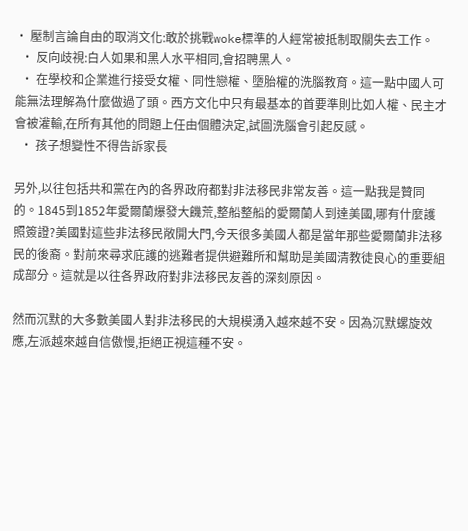• 壓制言論自由的取消文化:敢於挑戰woke標準的人經常被抵制取關失去工作。
  • 反向歧視:白人如果和黑人水平相同,會招聘黑人。
  • 在學校和企業進行接受女權、同性戀權、墮胎權的洗腦教育。這一點中國人可能無法理解為什麼做過了頭。西方文化中只有最基本的首要準則比如人權、民主才會被灌輸,在所有其他的問題上任由個體決定,試圖洗腦會引起反感。
  • 孩子想變性不得告訴家長

另外,以往包括共和黨在內的各界政府都對非法移民非常友善。這一點我是贊同的。1845到1852年愛爾蘭爆發大饑荒,整船整船的愛爾蘭人到達美國,哪有什麼護照簽證?美國對這些非法移民敞開大門,今天很多美國人都是當年那些愛爾蘭非法移民的後裔。對前來尋求庇護的逃難者提供避難所和幫助是美國清教徒良心的重要組成部分。這就是以往各界政府對非法移民友善的深刻原因。

然而沉默的大多數美國人對非法移民的大規模湧入越來越不安。因為沉默螺旋效應,左派越來越自信傲慢,拒絕正視這種不安。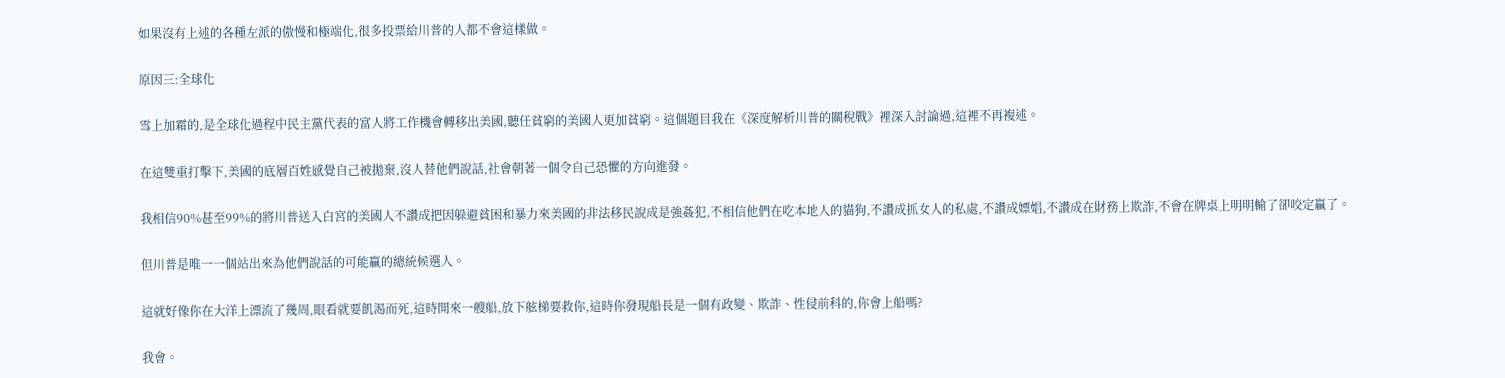如果沒有上述的各種左派的傲慢和極端化,很多投票給川普的人都不會這樣做。

原因三:全球化

雪上加霜的,是全球化過程中民主黨代表的富人將工作機會轉移出美國,聽任貧窮的美國人更加貧窮。這個題目我在《深度解析川普的關稅戰》裡深入討論過,這裡不再複述。

在這雙重打擊下,美國的底層百姓感覺自己被拋棄,沒人替他們說話,社會朝著一個令自己恐懼的方向進發。

我相信90%甚至99%的將川普送入白宮的美國人不讚成把因躲避貧困和暴力來美國的非法移民說成是強姦犯,不相信他們在吃本地人的貓狗,不讚成抓女人的私處,不讚成嫖娼,不讚成在財務上欺詐,不會在牌桌上明明輸了卻咬定贏了。

但川普是唯一一個站出來為他們說話的可能贏的總統候選人。

這就好像你在大洋上漂流了幾周,眼看就要飢渴而死,這時開來一艘船,放下舷梯要救你,這時你發現船長是一個有政變、欺詐、性侵前科的,你會上船嗎?

我會。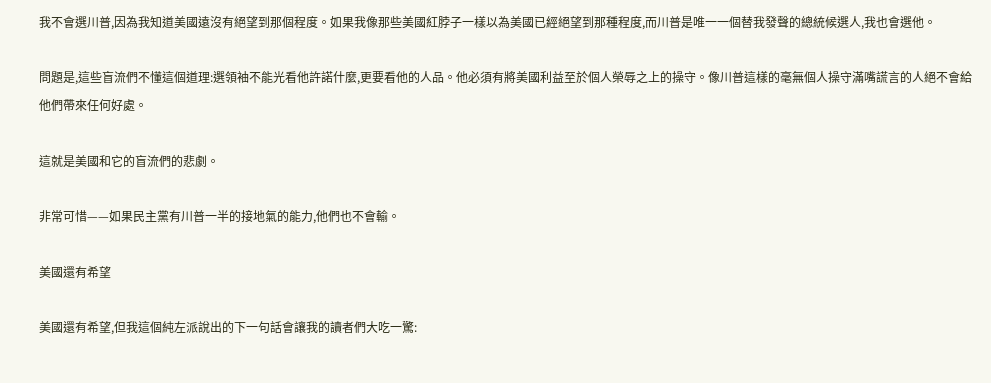我不會選川普,因為我知道美國遠沒有絕望到那個程度。如果我像那些美國紅脖子一樣以為美國已經絕望到那種程度,而川普是唯一一個替我發聲的總統候選人,我也會選他。

問題是,這些盲流們不懂這個道理:選領袖不能光看他許諾什麼,更要看他的人品。他必須有將美國利益至於個人榮辱之上的操守。像川普這樣的毫無個人操守滿嘴謊言的人絕不會給他們帶來任何好處。

這就是美國和它的盲流們的悲劇。

非常可惜——如果民主黨有川普一半的接地氣的能力,他們也不會輸。

美國還有希望

美國還有希望,但我這個純左派說出的下一句話會讓我的讀者們大吃一驚: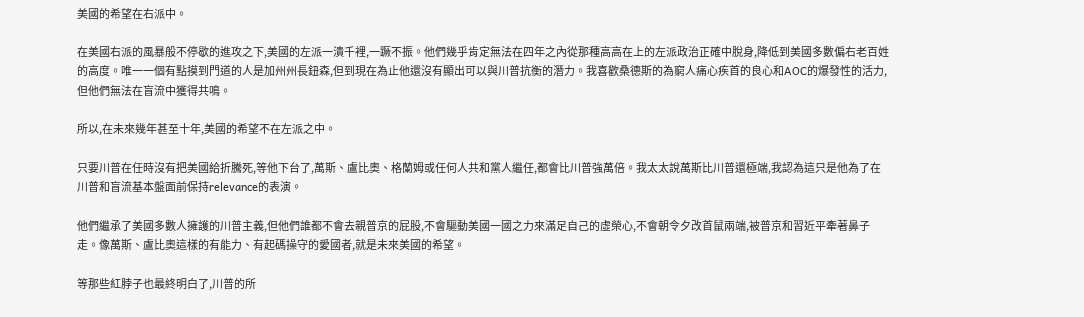美國的希望在右派中。

在美國右派的風暴般不停歇的進攻之下,美國的左派一潰千裡,一蹶不振。他們幾乎肯定無法在四年之內從那種高高在上的左派政治正確中脫身,降低到美國多數偏右老百姓的高度。唯一一個有點摸到門道的人是加州州長鈕森,但到現在為止他還沒有顯出可以與川普抗衡的潛力。我喜歡桑德斯的為窮人痛心疾首的良心和AOC的爆發性的活力,但他們無法在盲流中獲得共鳴。

所以,在未來幾年甚至十年,美國的希望不在左派之中。

只要川普在任時沒有把美國給折騰死,等他下台了,萬斯、盧比奧、格蘭姆或任何人共和黨人繼任,都會比川普強萬倍。我太太說萬斯比川普還極端,我認為這只是他為了在川普和盲流基本盤面前保持relevance的表演。

他們繼承了美國多數人擁護的川普主義,但他們誰都不會去親普京的屁股,不會驅動美國一國之力來滿足自己的虛榮心,不會朝令夕改首鼠兩端,被普京和習近平牽著鼻子走。像萬斯、盧比奧這樣的有能力、有起碼操守的愛國者,就是未來美國的希望。

等那些紅脖子也最終明白了,川普的所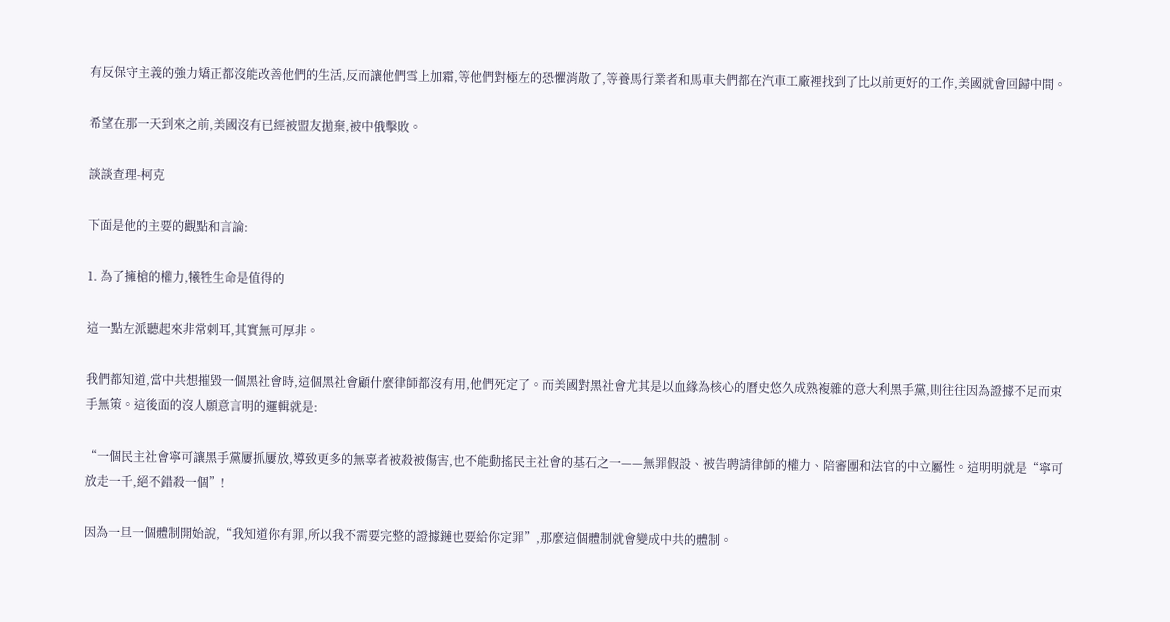有反保守主義的強力矯正都沒能改善他們的生活,反而讓他們雪上加霜,等他們對極左的恐懼消散了,等養馬行業者和馬車夫們都在汽車工廠裡找到了比以前更好的工作,美國就會回歸中間。

希望在那一天到來之前,美國沒有已經被盟友拋棄,被中俄擊敗。

談談查理-柯克

下面是他的主要的觀點和言論:

1. 為了擁槍的權力,犧牲生命是值得的

這一點左派聽起來非常刺耳,其實無可厚非。

我們都知道,當中共想摧毀一個黑社會時,這個黑社會顧什麼律師都沒有用,他們死定了。而美國對黑社會尤其是以血緣為核心的曆史悠久成熟複雜的意大利黑手黨,則往往因為證據不足而束手無策。這後面的沒人願意言明的邏輯就是:

“一個民主社會寧可讓黑手黨屢抓屢放,導致更多的無辜者被殺被傷害,也不能動搖民主社會的基石之一——無罪假設、被告聘請律師的權力、陪審團和法官的中立屬性。這明明就是“寧可放走一千,絕不錯殺一個”!

因為一旦一個體制開始說,“我知道你有罪,所以我不需要完整的證據鏈也要給你定罪”,那麼這個體制就會變成中共的體制。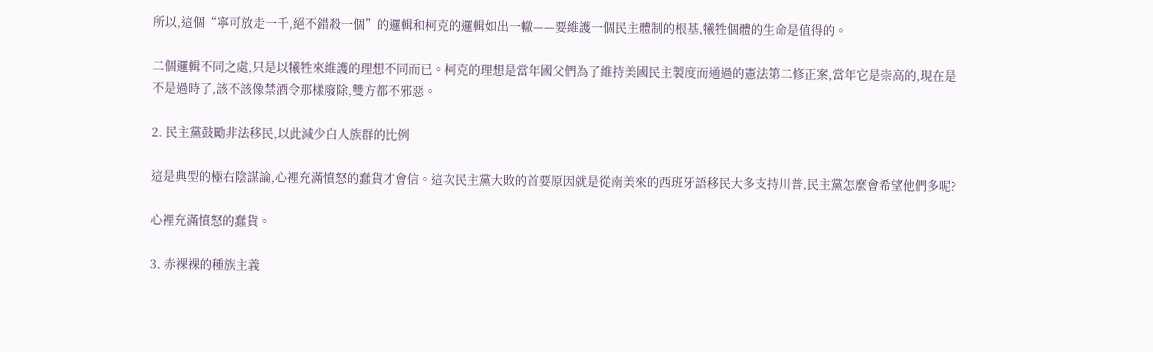所以,這個“寧可放走一千,絕不錯殺一個”的邏輯和柯克的邏輯如出一轍——要維護一個民主體制的根基,犧牲個體的生命是值得的。

二個邏輯不同之處,只是以犧牲來維護的理想不同而已。柯克的理想是當年國父們為了維持美國民主製度而通過的憲法第二修正案,當年它是崇高的,現在是不是過時了,該不該像禁酒令那樣廢除,雙方都不邪惡。

2. 民主黨鼓勵非法移民,以此減少白人族群的比例

這是典型的極右陰謀論,心裡充滿憤怒的蠢貨才會信。這次民主黨大敗的首要原因就是從南美來的西班牙語移民大多支持川普,民主黨怎麼會希望他們多呢?

心裡充滿憤怒的蠢貨。

3. 赤裸裸的種族主義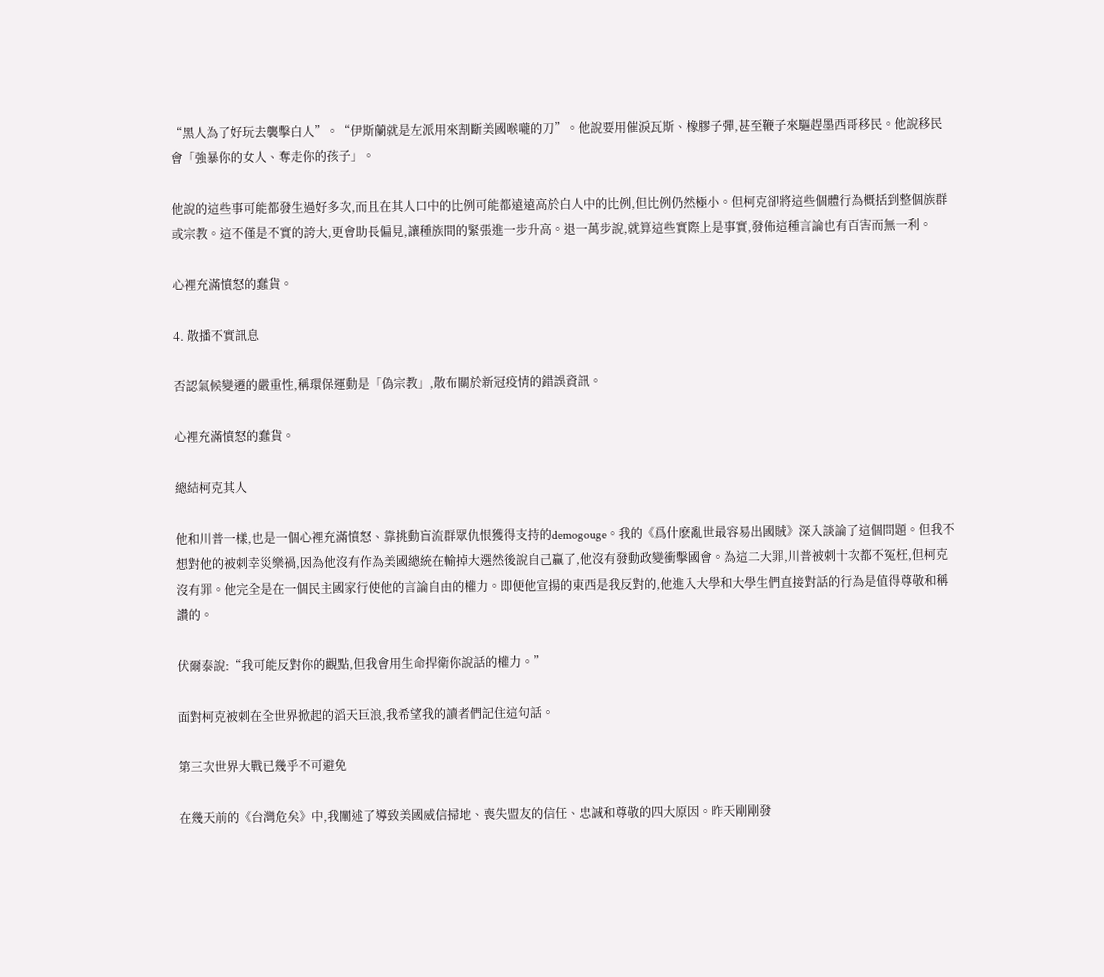“黑人為了好玩去襲擊白人”。“伊斯蘭就是左派用來割斷美國喉嚨的刀”。他說要用催淚瓦斯、橡膠子彈,甚至鞭子來驅趕墨西哥移民。他說移民會「強暴你的女人、奪走你的孩子」。

他說的這些事可能都發生過好多次,而且在其人口中的比例可能都遠遠高於白人中的比例,但比例仍然極小。但柯克卻將這些個體行為概括到整個族群或宗教。這不僅是不實的誇大,更會助長偏見,讓種族間的緊張進一步升高。退一萬步說,就算這些實際上是事實,發佈這種言論也有百害而無一利。

心裡充滿憤怒的蠢貨。

4. 散播不實訊息

否認氣候變遷的嚴重性,稱環保運動是「偽宗教」,散布關於新冠疫情的錯誤資訊。

心裡充滿憤怒的蠢貨。

總結柯克其人

他和川普一樣,也是一個心裡充滿憤怒、靠挑動盲流群眾仇恨獲得支持的demogouge。我的《爲什麽亂世最容易出國賊》深入談論了這個問題。但我不想對他的被刺幸災樂禍,因為他沒有作為美國總統在輸掉大選然後說自己贏了,他沒有發動政變衝擊國會。為這二大罪,川普被刺十次都不冤枉,但柯克沒有罪。他完全是在一個民主國家行使他的言論自由的權力。即便他宣揚的東西是我反對的,他進入大學和大學生們直接對話的行為是值得尊敬和稱讚的。

伏爾泰說:“我可能反對你的觀點,但我會用生命捍衛你說話的權力。”

面對柯克被刺在全世界掀起的滔天巨浪,我希望我的讀者們記住這句話。

第三次世界大戰已幾乎不可避免

在幾天前的《台灣危矣》中,我闡述了導致美國威信掃地、喪失盟友的信任、忠誠和尊敬的四大原因。昨天剛剛發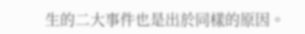生的二大事件也是出於同樣的原因。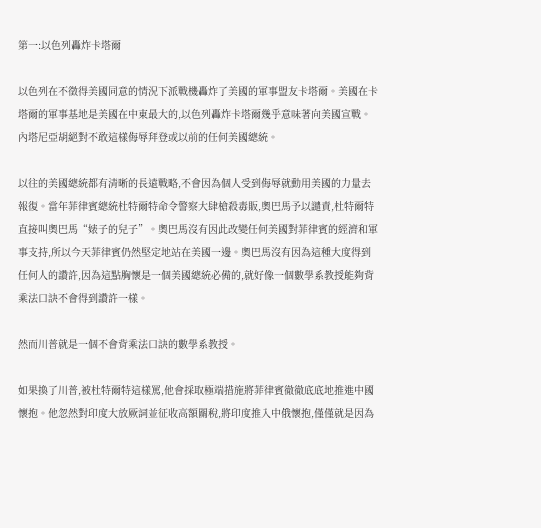第一:以色列轟炸卡塔爾

以色列在不徵得美國同意的情況下派戰機轟炸了美國的軍事盟友卡塔爾。美國在卡塔爾的軍事基地是美國在中東最大的,以色列轟炸卡塔爾幾乎意味著向美國宣戰。內塔尼亞胡絕對不敢這樣侮辱拜登或以前的任何美國總統。

以往的美國總統都有清晰的長遠戰略,不會因為個人受到侮辱就動用美國的力量去報復。當年菲律賓總統杜特爾特命令警察大肆槍殺毒販,奧巴馬予以譴責,杜特爾特直接叫奧巴馬“婊子的兒子”。奧巴馬沒有因此改變任何美國對菲律賓的經濟和軍事支持,所以今天菲律賓仍然堅定地站在美國一邊。奧巴馬沒有因為這種大度得到任何人的讚許,因為這點胸懷是一個美國總統必備的,就好像一個數學系教授能夠背乘法口訣不會得到讚許一樣。

然而川普就是一個不會背乘法口訣的數學系教授。

如果換了川普,被杜特爾特這樣罵,他會採取極端措施將菲律賓徹徹底底地推進中國懷抱。他忽然對印度大放厥詞並征收高額關稅,將印度推入中俄懷抱,僅僅就是因為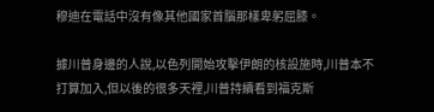穆迪在電話中沒有像其他國家首腦那樣卑躬屈膝。

據川普身邊的人說,以色列開始攻擊伊朗的核設施時,川普本不打算加入,但以後的很多天裡,川普持續看到福克斯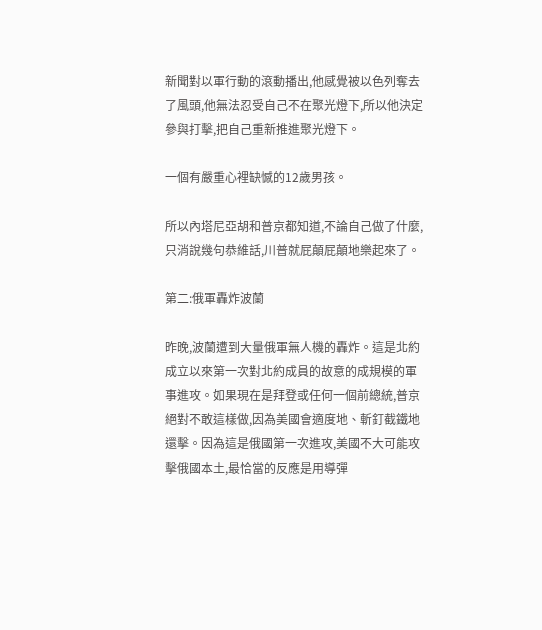新聞對以軍行動的滾動播出,他感覺被以色列奪去了風頭,他無法忍受自己不在聚光燈下,所以他決定參與打擊,把自己重新推進聚光燈下。

一個有嚴重心裡缺憾的12歲男孩。

所以內塔尼亞胡和普京都知道,不論自己做了什麼,只消說幾句恭維話,川普就屁顛屁顛地樂起來了。

第二:俄軍轟炸波蘭

昨晚,波蘭遭到大量俄軍無人機的轟炸。這是北約成立以來第一次對北約成員的故意的成規模的軍事進攻。如果現在是拜登或任何一個前總統,普京絕對不敢這樣做,因為美國會適度地、斬釘截鐵地還擊。因為這是俄國第一次進攻,美國不大可能攻擊俄國本土,最恰當的反應是用導彈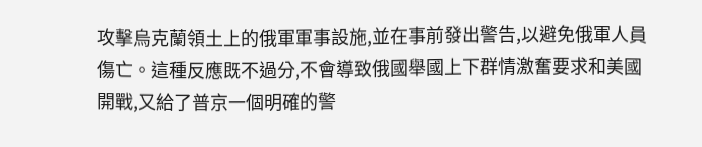攻擊烏克蘭領土上的俄軍軍事設施,並在事前發出警告,以避免俄軍人員傷亡。這種反應既不過分,不會導致俄國舉國上下群情激奮要求和美國開戰,又給了普京一個明確的警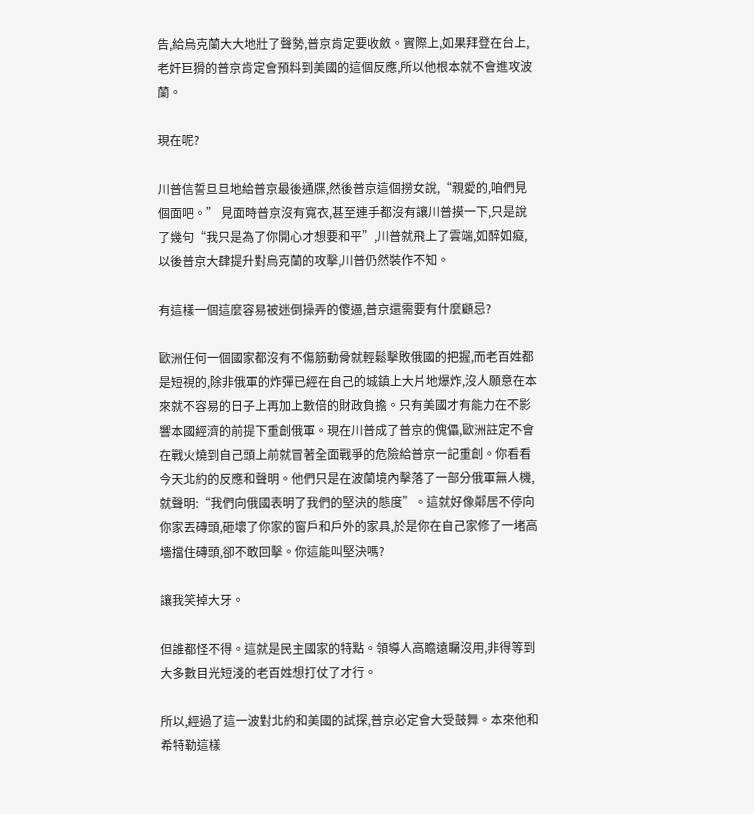告,給烏克蘭大大地壯了聲勢,普京肯定要收斂。實際上,如果拜登在台上,老奸巨猾的普京肯定會預料到美國的這個反應,所以他根本就不會進攻波蘭。

現在呢?

川普信誓旦旦地給普京最後通牒,然後普京這個撈女說,“親愛的,咱們見個面吧。” 見面時普京沒有寬衣,甚至連手都沒有讓川普摸一下,只是說了幾句“我只是為了你開心才想要和平”,川普就飛上了雲端,如醉如癡,以後普京大肆提升對烏克蘭的攻擊,川普仍然裝作不知。

有這樣一個這麼容易被迷倒操弄的傻逼,普京還需要有什麼顧忌?

歐洲任何一個國家都沒有不傷筋動骨就輕鬆擊敗俄國的把握,而老百姓都是短視的,除非俄軍的炸彈已經在自己的城鎮上大片地爆炸,沒人願意在本來就不容易的日子上再加上數倍的財政負擔。只有美國才有能力在不影響本國經濟的前提下重創俄軍。現在川普成了普京的傀儡,歐洲註定不會在戰火燒到自己頭上前就冒著全面戰爭的危險給普京一記重創。你看看今天北約的反應和聲明。他們只是在波蘭境內擊落了一部分俄軍無人機,就聲明:“我們向俄國表明了我們的堅決的態度”。這就好像鄰居不停向你家丟磚頭,砸壞了你家的窗戶和戶外的家具,於是你在自己家修了一堵高墻擋住磚頭,卻不敢回擊。你這能叫堅決嗎?

讓我笑掉大牙。

但誰都怪不得。這就是民主國家的特點。領導人高瞻遠矚沒用,非得等到大多數目光短淺的老百姓想打仗了才行。

所以,經過了這一波對北約和美國的試探,普京必定會大受鼓舞。本來他和希特勒這樣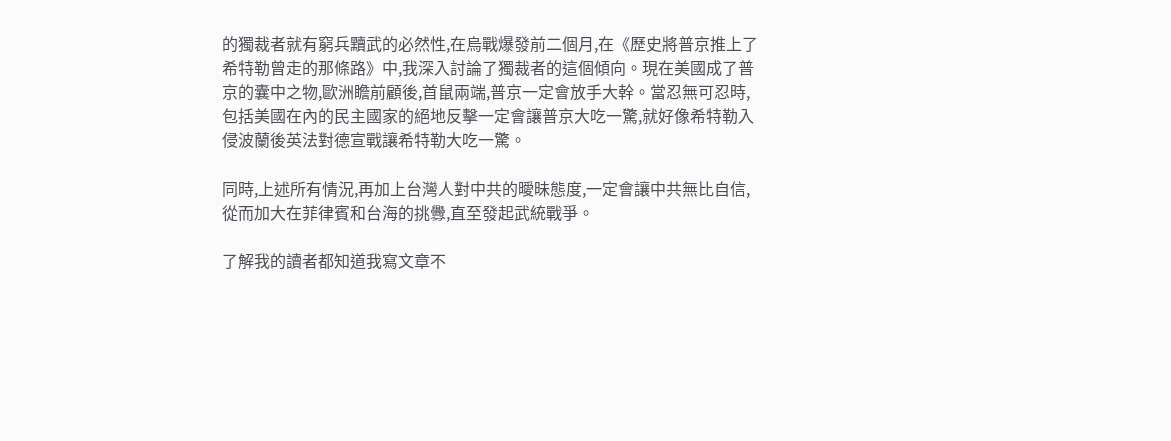的獨裁者就有窮兵黷武的必然性,在烏戰爆發前二個月,在《歷史將普京推上了希特勒曾走的那條路》中,我深入討論了獨裁者的這個傾向。現在美國成了普京的囊中之物,歐洲瞻前顧後,首鼠兩端,普京一定會放手大幹。當忍無可忍時,包括美國在內的民主國家的絕地反擊一定會讓普京大吃一驚,就好像希特勒入侵波蘭後英法對德宣戰讓希特勒大吃一驚。

同時,上述所有情況,再加上台灣人對中共的曖昧態度,一定會讓中共無比自信,從而加大在菲律賓和台海的挑釁,直至發起武統戰爭。

了解我的讀者都知道我寫文章不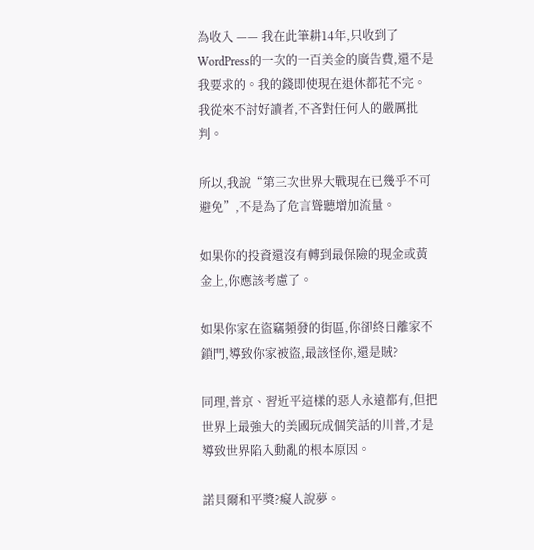為收入 —— 我在此筆耕14年,只收到了WordPress的一次的一百美金的廣告費,還不是我要求的。我的錢即使現在退休都花不完。我從來不討好讀者,不吝對任何人的嚴厲批判。

所以,我說“第三次世界大戰現在已幾乎不可避免”,不是為了危言聳聽增加流量。

如果你的投資還沒有轉到最保險的現金或黃金上,你應該考慮了。

如果你家在盜竊頻發的街區,你卻終日離家不鎖門,導致你家被盜,最該怪你,還是賊?

同理,普京、習近平這樣的惡人永遠都有,但把世界上最強大的美國玩成個笑話的川普,才是導致世界陷入動亂的根本原因。

諾貝爾和平獎?癡人說夢。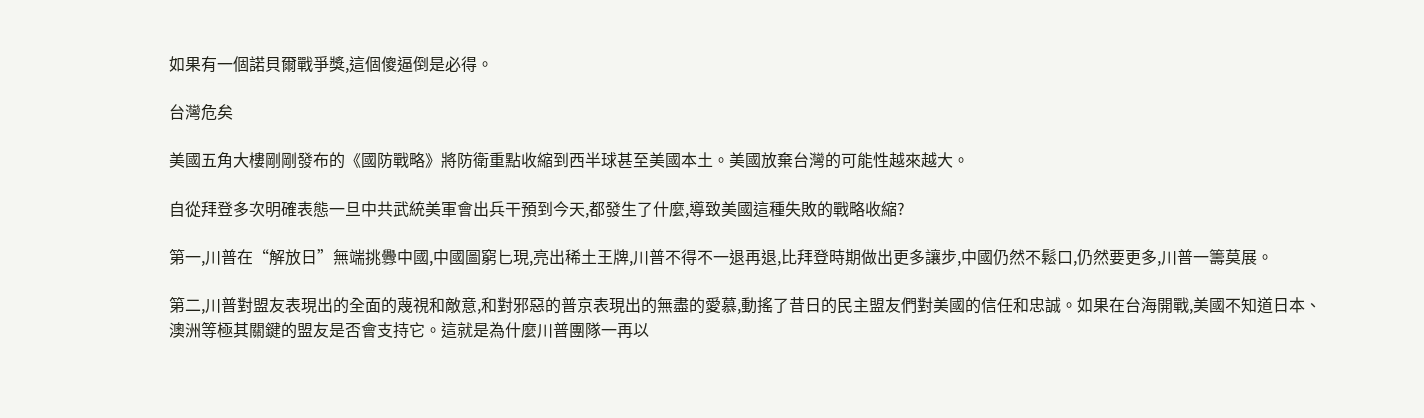如果有一個諾貝爾戰爭獎,這個傻逼倒是必得。

台灣危矣

美國五角大樓剛剛發布的《國防戰略》將防衛重點收縮到西半球甚至美國本土。美國放棄台灣的可能性越來越大。

自從拜登多次明確表態一旦中共武統美軍會出兵干預到今天,都發生了什麼,導致美國這種失敗的戰略收縮?

第一,川普在“解放日”無端挑釁中國,中國圖窮匕現,亮出稀土王牌,川普不得不一退再退,比拜登時期做出更多讓步,中國仍然不鬆口,仍然要更多,川普一籌莫展。

第二,川普對盟友表現出的全面的蔑視和敵意,和對邪惡的普京表現出的無盡的愛慕,動搖了昔日的民主盟友們對美國的信任和忠誠。如果在台海開戰,美國不知道日本、澳洲等極其關鍵的盟友是否會支持它。這就是為什麼川普團隊一再以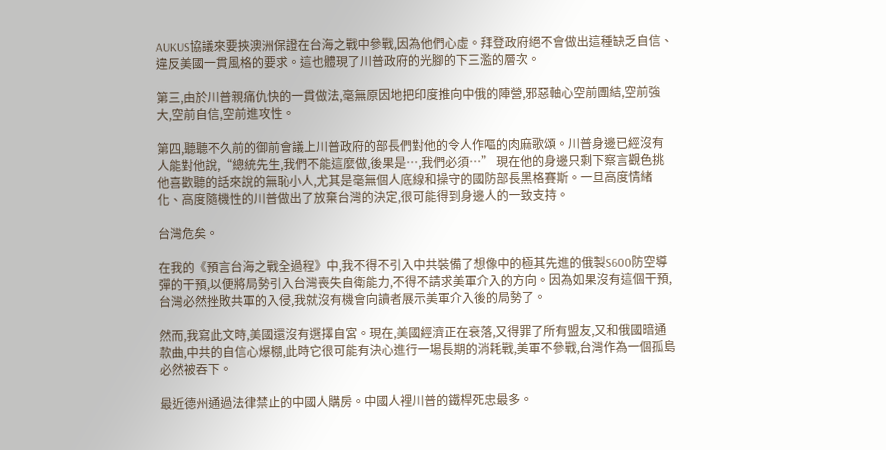AUKUS協議來要挾澳洲保證在台海之戰中參戰,因為他們心虛。拜登政府絕不會做出這種缺乏自信、違反美國一貫風格的要求。這也體現了川普政府的光腳的下三濫的層次。

第三,由於川普親痛仇快的一貫做法,毫無原因地把印度推向中俄的陣營,邪惡軸心空前團結,空前強大,空前自信,空前進攻性。

第四,聽聽不久前的御前會議上川普政府的部長們對他的令人作嘔的肉麻歌頌。川普身邊已經沒有人能對他說,“總統先生,我們不能這麼做,後果是…,我們必須…” 現在他的身邊只剩下察言觀色挑他喜歡聽的話來說的無恥小人,尤其是毫無個人底線和操守的國防部長黑格賽斯。一旦高度情緒化、高度隨機性的川普做出了放棄台灣的決定,很可能得到身邊人的一致支持。

台灣危矣。

在我的《預言台海之戰全過程》中,我不得不引入中共裝備了想像中的極其先進的俄製S600防空導彈的干預,以便將局勢引入台灣喪失自衛能力,不得不請求美軍介入的方向。因為如果沒有這個干預,台灣必然挫敗共軍的入侵,我就沒有機會向讀者展示美軍介入後的局勢了。

然而,我寫此文時,美國還沒有選擇自宮。現在,美國經濟正在衰落,又得罪了所有盟友,又和俄國暗通款曲,中共的自信心爆棚,此時它很可能有決心進行一場長期的消耗戰,美軍不參戰,台灣作為一個孤島必然被吞下。

最近德州通過法律禁止的中國人購房。中國人裡川普的鐵桿死忠最多。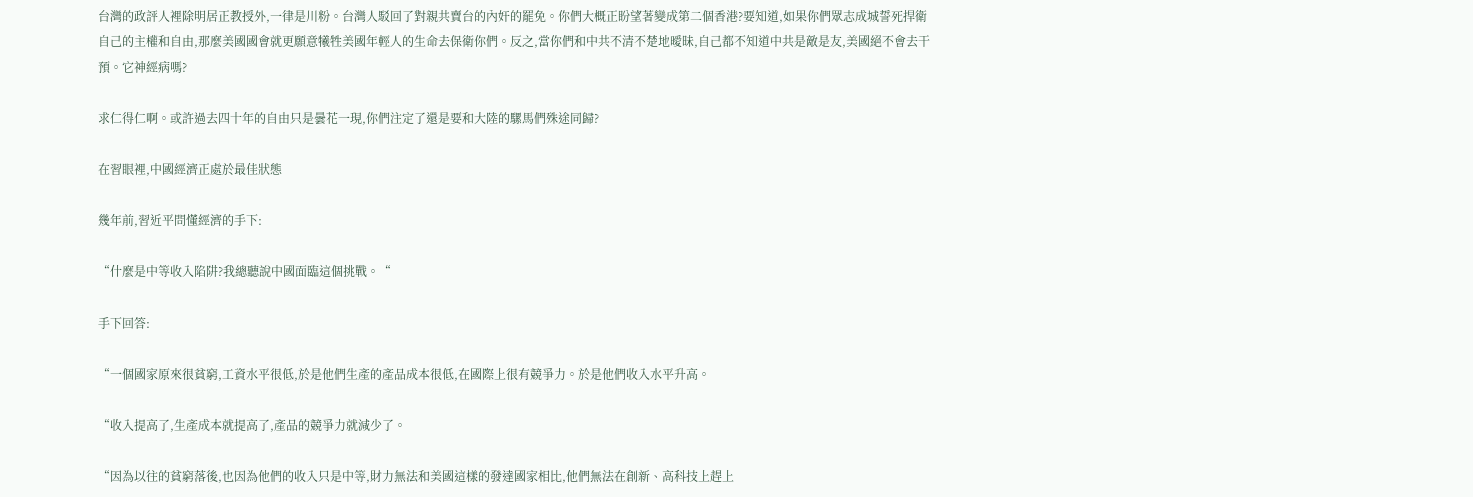台灣的政評人裡除明居正教授外,一律是川粉。台灣人駁回了對親共賣台的內奸的罷免。你們大概正盼望著變成第二個香港?要知道,如果你們眾志成城誓死捍衛自己的主權和自由,那麼美國國會就更願意犧牲美國年輕人的生命去保衛你們。反之,當你們和中共不清不楚地曖昧,自己都不知道中共是敵是友,美國絕不會去干預。它神經病嗎?

求仁得仁啊。或許過去四十年的自由只是曇花一現,你們注定了還是要和大陸的騾馬們殊途同歸?

在習眼裡,中國經濟正處於最佳狀態

幾年前,習近平問懂經濟的手下:

“什麼是中等收入陷阱?我總聽說中國面臨這個挑戰。“

手下回答:

“一個國家原來很貧窮,工資水平很低,於是他們生產的產品成本很低,在國際上很有競爭力。於是他們收入水平升高。

“收入提高了,生產成本就提高了,產品的競爭力就減少了。

“因為以往的貧窮落後,也因為他們的收入只是中等,財力無法和美國這樣的發達國家相比,他們無法在創新、高科技上趕上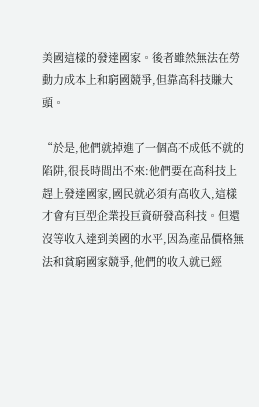美國這樣的發達國家。後者雖然無法在勞動力成本上和窮國競爭,但靠高科技賺大頭。

“於是,他們就掉進了一個高不成低不就的陷阱,很長時間出不來:他們要在高科技上趕上發達國家,國民就必須有高收入,這樣才會有巨型企業投巨資研發高科技。但還沒等收入達到美國的水平,因為產品價格無法和貧窮國家競爭,他們的收入就已經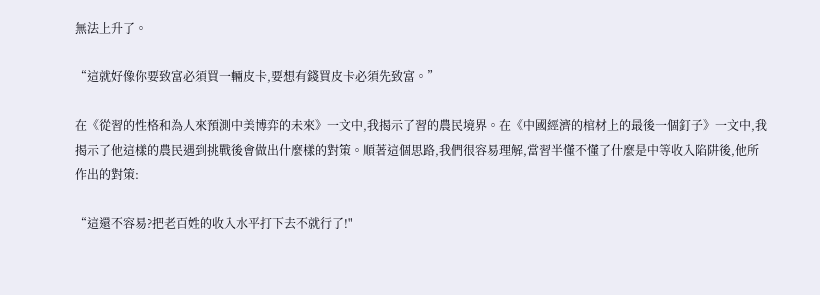無法上升了。

“這就好像你要致富必須買一輛皮卡,要想有錢買皮卡必須先致富。”

在《從習的性格和為人來預測中美博弈的未來》一文中,我揭示了習的農民境界。在《中國經濟的棺材上的最後一個釘子》一文中,我揭示了他這樣的農民遇到挑戰後會做出什麼樣的對策。順著這個思路,我們很容易理解,當習半懂不懂了什麼是中等收入陷阱後,他所作出的對策:

“這還不容易?把老百姓的收入水平打下去不就行了!"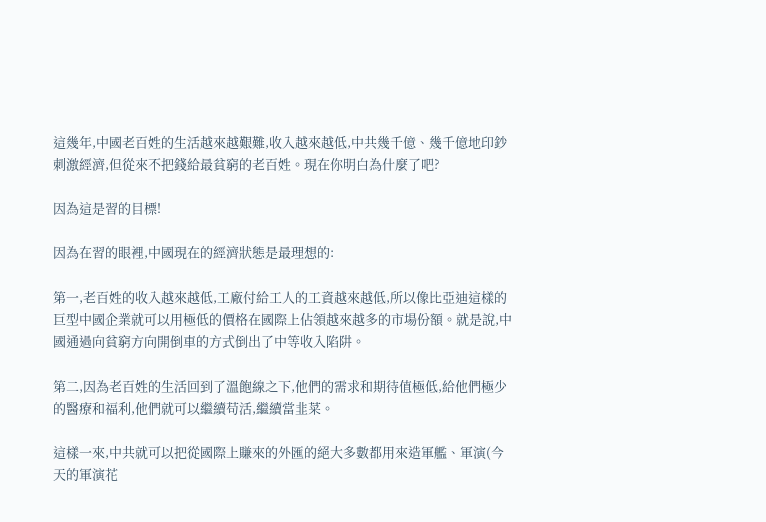這幾年,中國老百姓的生活越來越艱難,收入越來越低,中共幾千億、幾千億地印鈔刺激經濟,但從來不把錢給最貧窮的老百姓。現在你明白為什麼了吧?

因為這是習的目標!

因為在習的眼裡,中國現在的經濟狀態是最理想的:

第一,老百姓的收入越來越低,工廠付給工人的工資越來越低,所以像比亞迪這樣的巨型中國企業就可以用極低的價格在國際上佔領越來越多的市場份額。就是說,中國通過向貧窮方向開倒車的方式倒出了中等收入陷阱。

第二,因為老百姓的生活回到了溫飽線之下,他們的需求和期待值極低,給他們極少的醫療和福利,他們就可以繼續苟活,繼續當韭菜。

這樣一來,中共就可以把從國際上賺來的外匯的絕大多數都用來造軍艦、軍演(今天的軍演花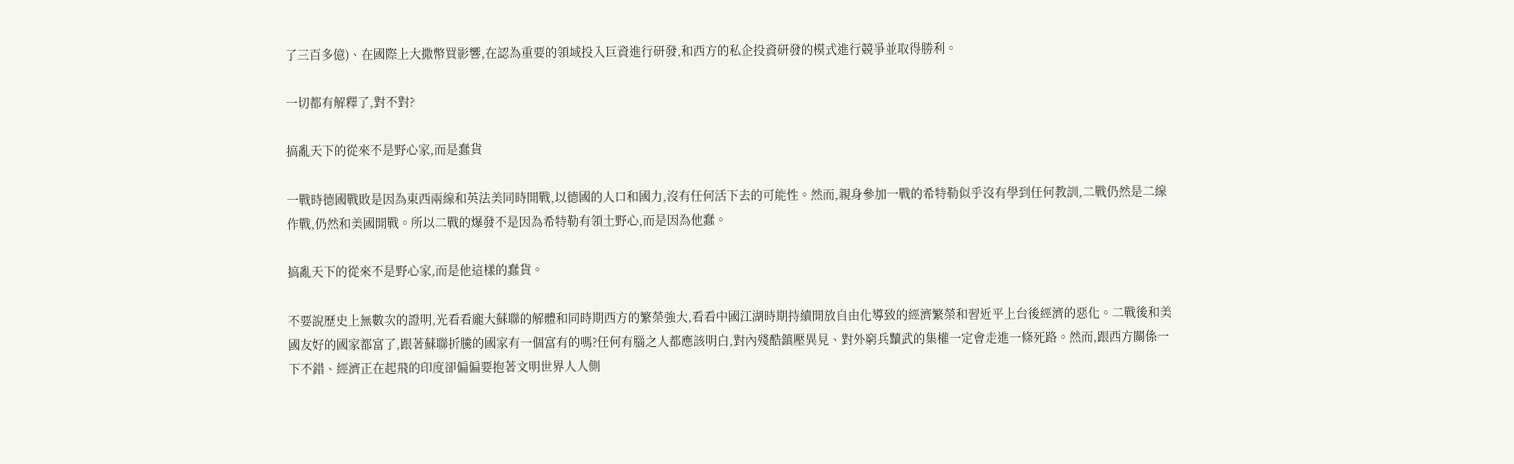了三百多億)、在國際上大撒幣買影響,在認為重要的領域投入巨資進行研發,和西方的私企投資研發的模式進行競爭並取得勝利。

一切都有解釋了,對不對?

搞亂天下的從來不是野心家,而是蠢貨

一戰時德國戰敗是因為東西兩線和英法美同時開戰,以德國的人口和國力,沒有任何活下去的可能性。然而,親身參加一戰的希特勒似乎沒有學到任何教訓,二戰仍然是二線作戰,仍然和美國開戰。所以二戰的爆發不是因為希特勒有領土野心,而是因為他蠢。

搞亂天下的從來不是野心家,而是他這樣的蠢貨。

不要說歷史上無數次的證明,光看看龐大蘇聯的解體和同時期西方的繁榮強大,看看中國江湖時期持續開放自由化導致的經濟繁榮和習近平上台後經濟的惡化。二戰後和美國友好的國家都富了,跟著蘇聯折騰的國家有一個富有的嗎?任何有腦之人都應該明白,對內殘酷鎮壓異見、對外窮兵黷武的集權一定會走進一條死路。然而,跟西方關係一下不錯、經濟正在起飛的印度卻偏偏要抱著文明世界人人側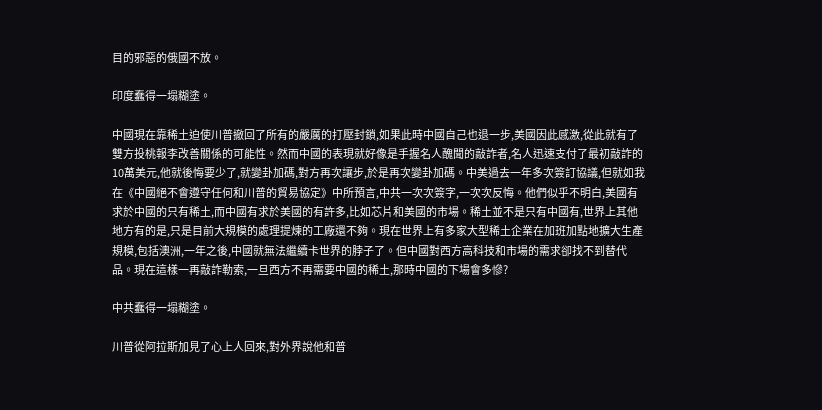目的邪惡的俄國不放。

印度蠢得一塌糊塗。

中國現在靠稀土迫使川普撤回了所有的嚴厲的打壓封鎖,如果此時中國自己也退一步,美國因此感激,從此就有了雙方投桃報李改善關係的可能性。然而中國的表現就好像是手握名人醜聞的敲詐者,名人迅速支付了最初敲詐的10萬美元,他就後悔要少了,就變卦加碼,對方再次讓步,於是再次變卦加碼。中美過去一年多次簽訂協議,但就如我在《中國絕不會遵守任何和川普的貿易協定》中所預言,中共一次次簽字,一次次反悔。他們似乎不明白,美國有求於中國的只有稀土,而中國有求於美國的有許多,比如芯片和美國的市場。稀土並不是只有中國有,世界上其他地方有的是,只是目前大規模的處理提煉的工廠還不夠。現在世界上有多家大型稀土企業在加班加點地擴大生產規模,包括澳洲,一年之後,中國就無法繼續卡世界的脖子了。但中國對西方高科技和市場的需求卻找不到替代品。現在這樣一再敲詐勒索,一旦西方不再需要中國的稀土,那時中國的下場會多慘?

中共蠢得一塌糊塗。

川普從阿拉斯加見了心上人回來,對外界說他和普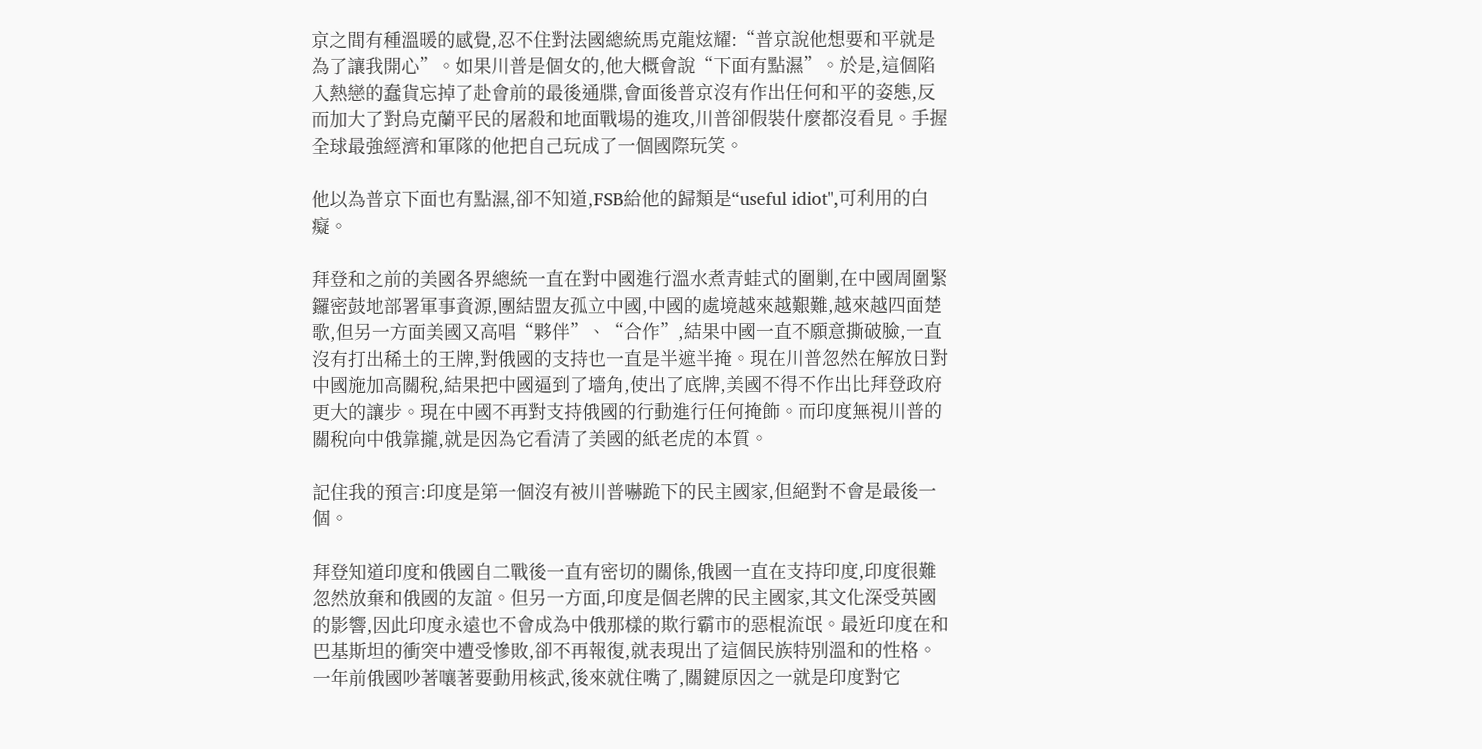京之間有種溫暖的感覺,忍不住對法國總統馬克龍炫耀:“普京說他想要和平就是為了讓我開心”。如果川普是個女的,他大概會說“下面有點濕”。於是,這個陷入熱戀的蠢貨忘掉了赴會前的最後通牒,會面後普京沒有作出任何和平的姿態,反而加大了對烏克蘭平民的屠殺和地面戰場的進攻,川普卻假裝什麼都沒看見。手握全球最強經濟和軍隊的他把自己玩成了一個國際玩笑。

他以為普京下面也有點濕,卻不知道,FSB給他的歸類是“useful idiot",可利用的白癡。

拜登和之前的美國各界總統一直在對中國進行溫水煮青蛙式的圍剿,在中國周圍緊鑼密鼓地部署軍事資源,團結盟友孤立中國,中國的處境越來越艱難,越來越四面楚歌,但另一方面美國又高唱“夥伴”、“合作”,結果中國一直不願意撕破臉,一直沒有打出稀土的王牌,對俄國的支持也一直是半遮半掩。現在川普忽然在解放日對中國施加高關稅,結果把中國逼到了墻角,使出了底牌,美國不得不作出比拜登政府更大的讓步。現在中國不再對支持俄國的行動進行任何掩飾。而印度無視川普的關稅向中俄靠攏,就是因為它看清了美國的紙老虎的本質。

記住我的預言:印度是第一個沒有被川普嚇跪下的民主國家,但絕對不會是最後一個。

拜登知道印度和俄國自二戰後一直有密切的關係,俄國一直在支持印度,印度很難忽然放棄和俄國的友誼。但另一方面,印度是個老牌的民主國家,其文化深受英國的影響,因此印度永遠也不會成為中俄那樣的欺行霸市的惡棍流氓。最近印度在和巴基斯坦的衝突中遭受慘敗,卻不再報復,就表現出了這個民族特別溫和的性格。一年前俄國吵著嚷著要動用核武,後來就住嘴了,關鍵原因之一就是印度對它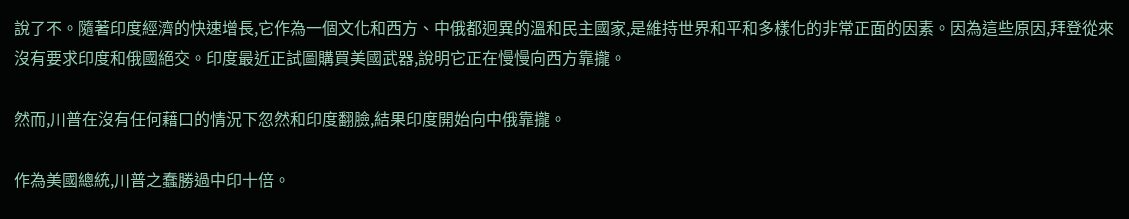說了不。隨著印度經濟的快速增長,它作為一個文化和西方、中俄都迥異的溫和民主國家,是維持世界和平和多樣化的非常正面的因素。因為這些原因,拜登從來沒有要求印度和俄國絕交。印度最近正試圖購買美國武器,說明它正在慢慢向西方靠攏。

然而,川普在沒有任何藉口的情況下忽然和印度翻臉,結果印度開始向中俄靠攏。

作為美國總統,川普之蠢勝過中印十倍。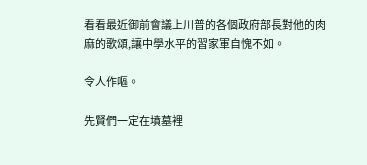看看最近御前會議上川普的各個政府部長對他的肉麻的歌頌,讓中學水平的習家軍自愧不如。

令人作嘔。

先賢們一定在墳墓裡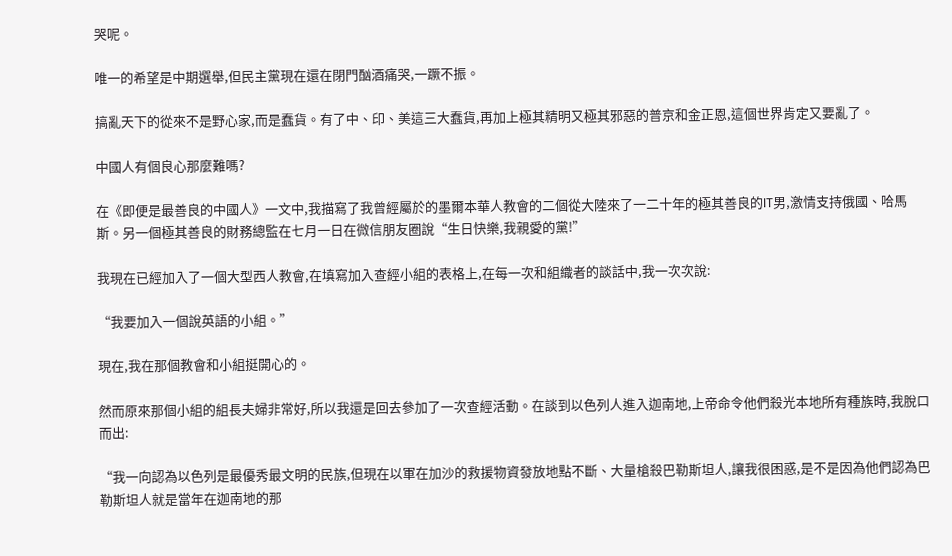哭呢。

唯一的希望是中期選舉,但民主黨現在還在閉門酗酒痛哭,一蹶不振。

搞亂天下的從來不是野心家,而是蠢貨。有了中、印、美這三大蠢貨,再加上極其精明又極其邪惡的普京和金正恩,這個世界肯定又要亂了。

中國人有個良心那麼難嗎?

在《即便是最善良的中國人》一文中,我描寫了我曾經屬於的墨爾本華人教會的二個從大陸來了一二十年的極其善良的IT男,激情支持俄國、哈馬斯。另一個極其善良的財務總監在七月一日在微信朋友圈說“生日快樂,我親愛的黨!”

我現在已經加入了一個大型西人教會,在填寫加入查經小組的表格上,在每一次和組織者的談話中,我一次次說:

“我要加入一個說英語的小組。”

現在,我在那個教會和小組挺開心的。

然而原來那個小組的組長夫婦非常好,所以我還是回去參加了一次查經活動。在談到以色列人進入迦南地,上帝命令他們殺光本地所有種族時,我脫口而出:

“我一向認為以色列是最優秀最文明的民族,但現在以軍在加沙的救援物資發放地點不斷、大量槍殺巴勒斯坦人,讓我很困惑,是不是因為他們認為巴勒斯坦人就是當年在迦南地的那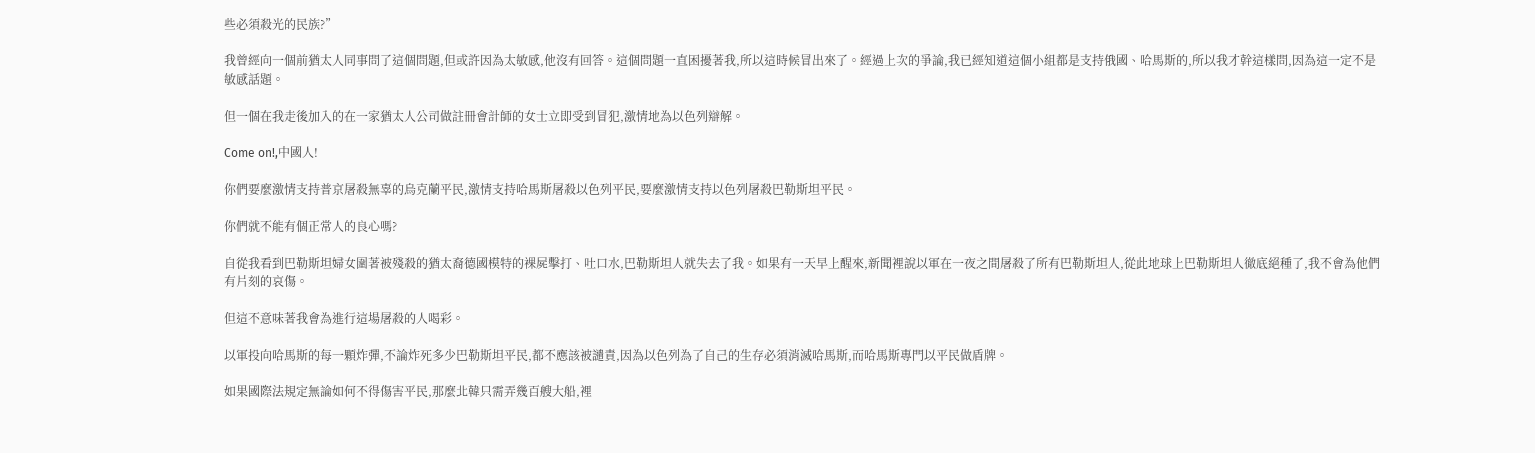些必須殺光的民族?”

我曾經向一個前猶太人同事問了這個問題,但或許因為太敏感,他沒有回答。這個問題一直困擾著我,所以這時候冒出來了。經過上次的爭論,我已經知道這個小組都是支持俄國、哈馬斯的,所以我才幹這樣問,因為這一定不是敏感話題。

但一個在我走後加入的在一家猶太人公司做註冊會計師的女士立即受到冒犯,激情地為以色列辯解。

Come on!,中國人!

你們要麼激情支持普京屠殺無辜的烏克蘭平民,激情支持哈馬斯屠殺以色列平民,要麼激情支持以色列屠殺巴勒斯坦平民。

你們就不能有個正常人的良心嗎?

自從我看到巴勒斯坦婦女圍著被殘殺的猶太裔德國模特的裸屍擊打、吐口水,巴勒斯坦人就失去了我。如果有一天早上醒來,新聞裡說以軍在一夜之間屠殺了所有巴勒斯坦人,從此地球上巴勒斯坦人徹底絕種了,我不會為他們有片刻的哀傷。

但這不意味著我會為進行這場屠殺的人喝彩。

以軍投向哈馬斯的每一顆炸彈,不論炸死多少巴勒斯坦平民,都不應該被譴責,因為以色列為了自己的生存必須消滅哈馬斯,而哈馬斯專門以平民做盾牌。

如果國際法規定無論如何不得傷害平民,那麼北韓只需弄幾百艘大船,裡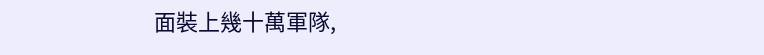面裝上幾十萬軍隊,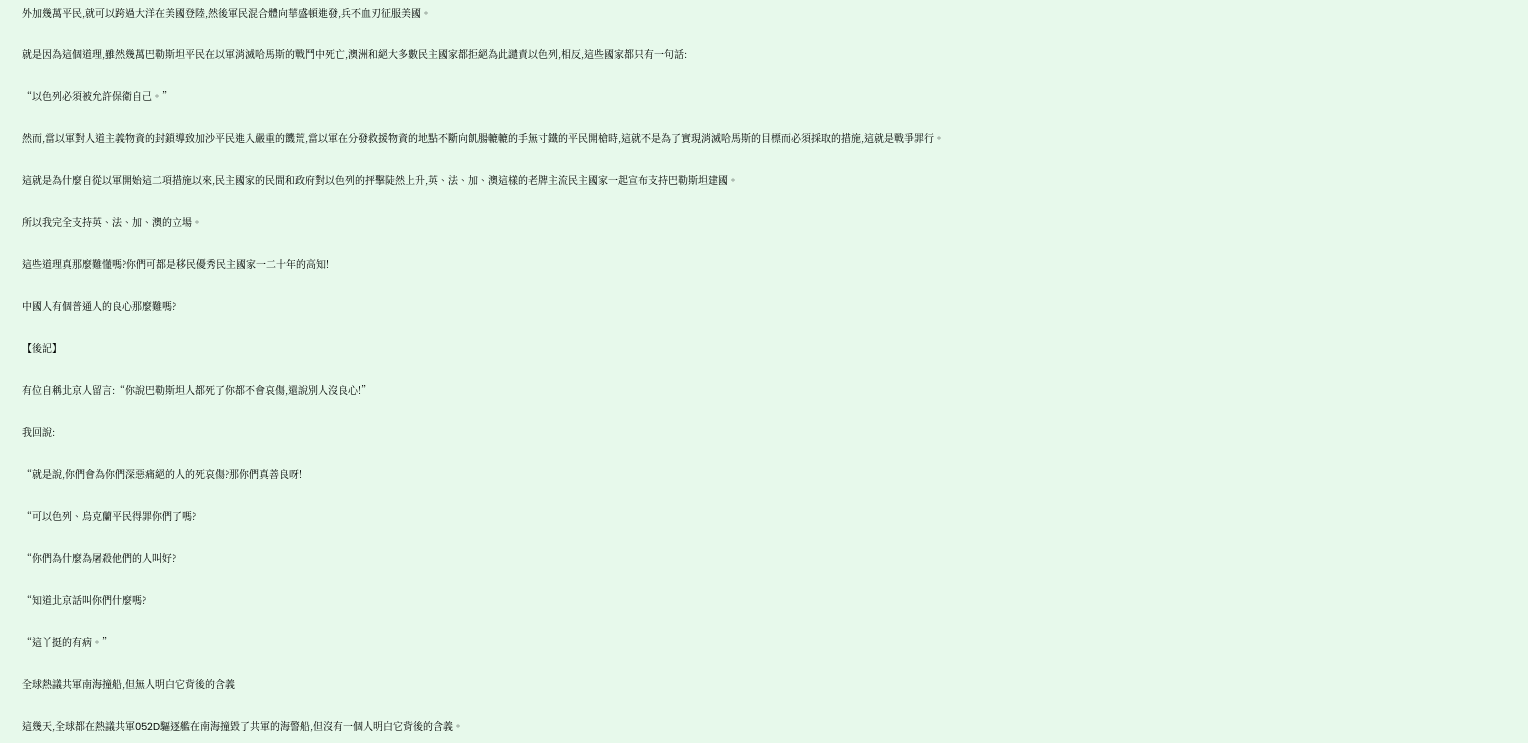外加幾萬平民,就可以跨過大洋在美國登陸,然後軍民混合體向華盛頓進發,兵不血刃征服美國。

就是因為這個道理,雖然幾萬巴勒斯坦平民在以軍消滅哈馬斯的戰鬥中死亡,澳洲和絕大多數民主國家都拒絕為此譴責以色列,相反,這些國家都只有一句話:

“以色列必須被允許保衛自己。”

然而,當以軍對人道主義物資的封鎖導致加沙平民進入嚴重的饑荒,當以軍在分發救援物資的地點不斷向飢腸轆轆的手無寸鐵的平民開槍時,這就不是為了實現消滅哈馬斯的目標而必須採取的措施,這就是戰爭罪行。

這就是為什麼自從以軍開始這二項措施以來,民主國家的民間和政府對以色列的抨擊陡然上升,英、法、加、澳這樣的老牌主流民主國家一起宣布支持巴勒斯坦建國。

所以我完全支持英、法、加、澳的立場。

這些道理真那麼難懂嗎?你們可都是移民優秀民主國家一二十年的高知!

中國人有個普通人的良心那麼難嗎?

【後記】

有位自稱北京人留言:“你說巴勒斯坦人都死了你都不會哀傷,還說別人沒良心!”

我回說:

“就是說,你們會為你們深惡痛絕的人的死哀傷?那你們真善良呀!

“可以色列、烏克蘭平民得罪你們了嗎?

“你們為什麼為屠殺他們的人叫好?

“知道北京話叫你們什麼嗎?

“這丫挺的有病。”

全球熱議共軍南海撞船,但無人明白它背後的含義

這幾天,全球都在熱議共軍052D驅逐艦在南海撞毀了共軍的海警船,但沒有一個人明白它背後的含義。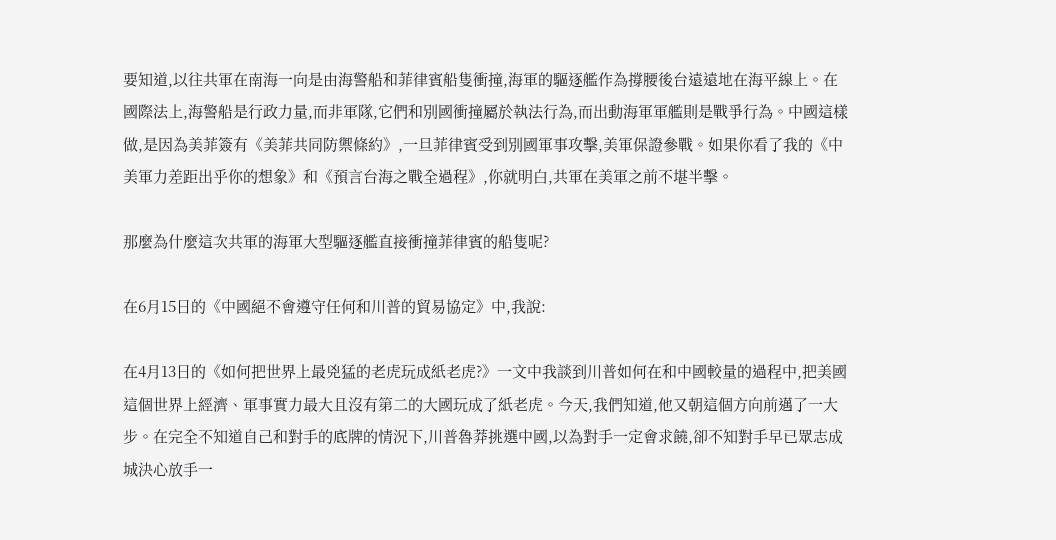要知道,以往共軍在南海一向是由海警船和菲律賓船隻衝撞,海軍的驅逐艦作為撐腰後台遠遠地在海平線上。在國際法上,海警船是行政力量,而非軍隊,它們和別國衝撞屬於執法行為,而出動海軍軍艦則是戰爭行為。中國這樣做,是因為美菲簽有《美菲共同防禦條約》,一旦菲律賓受到別國軍事攻擊,美軍保證參戰。如果你看了我的《中美軍力差距出乎你的想象》和《預言台海之戰全過程》,你就明白,共軍在美軍之前不堪半擊。

那麼為什麼這次共軍的海軍大型驅逐艦直接衝撞菲律賓的船隻呢?

在6月15日的《中國絕不會遵守任何和川普的貿易協定》中,我說:

在4月13日的《如何把世界上最兇猛的老虎玩成紙老虎?》一文中我談到川普如何在和中國較量的過程中,把美國這個世界上經濟、軍事實力最大且沒有第二的大國玩成了紙老虎。今天,我們知道,他又朝這個方向前邁了一大步。在完全不知道自己和對手的底牌的情況下,川普魯莽挑選中國,以為對手一定會求饒,卻不知對手早已眾志成城決心放手一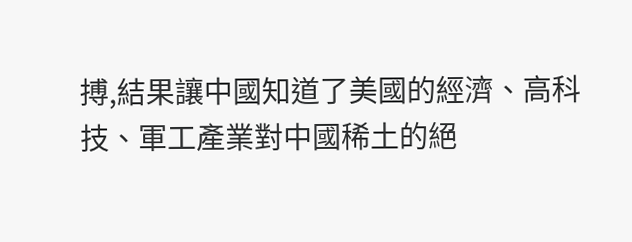搏,結果讓中國知道了美國的經濟、高科技、軍工產業對中國稀土的絕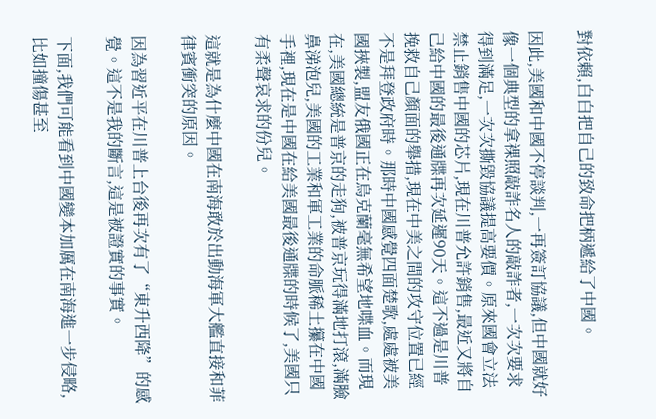對依賴,白白把自己的致命把柄遞給了中國。

因此,美國和中國不停談判,一再簽訂協議,但中國就好像一個典型的拿裸照敲詐名人的敲詐者,一次次要求得到滿足,一次次撕毀協議提高要價。原來國會立法禁止銷售中國的芯片,現在川普允許銷售,最近又將自己給中國的最後通牒再次延遲90天。這不過是川普挽救自己顏面的舉措,現在中美之間的攻守位置已經不是拜登政府時。那時中國感覺四面楚歌,處處被美國挾製,盟友俄國正在烏克蘭毫無希望地喋血。而現在,美國總統是普京的走狗,被普京玩得滿地打滾,滿臉鼻涕泡兒,美國的工業和軍工業的命脈稀土攥在中國手裡,現在是中國在給美國最後通牒的時候了,美國只有柔聲哀求的份兒。

這就是為什麼中國在南海敢於出動海軍大艦直接和菲律賓衝突的原因。

因為習近平在川普上台後再次有了“東升西降”的感覺。這不是我的斷言,這是被證實的事實。

下面,我們可能看到中國變本加厲在南海進一步侵略,比如撞傷甚至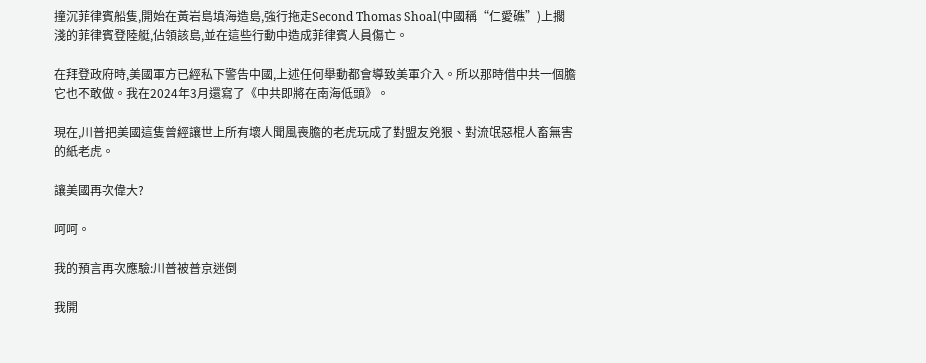撞沉菲律賓船隻,開始在黃岩島填海造島,強行拖走Second Thomas Shoal(中國稱“仁愛礁”)上擱淺的菲律賓登陸艇,佔領該島,並在這些行動中造成菲律賓人員傷亡。

在拜登政府時,美國軍方已經私下警告中國,上述任何舉動都會導致美軍介入。所以那時借中共一個膽它也不敢做。我在2024年3月還寫了《中共即將在南海低頭》。

現在,川普把美國這隻曾經讓世上所有壞人聞風喪膽的老虎玩成了對盟友兇狠、對流氓惡棍人畜無害的紙老虎。

讓美國再次偉大?

呵呵。

我的預言再次應驗:川普被普京迷倒

我開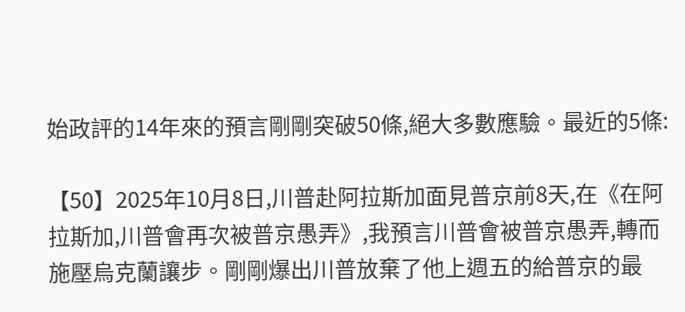始政評的14年來的預言剛剛突破50條,絕大多數應驗。最近的5條:

【50】2025年10月8日,川普赴阿拉斯加面見普京前8天,在《在阿拉斯加,川普會再次被普京愚弄》,我預言川普會被普京愚弄,轉而施壓烏克蘭讓步。剛剛爆出川普放棄了他上週五的給普京的最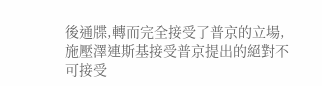後通牒,轉而完全接受了普京的立場,施壓澤連斯基接受普京提出的絕對不可接受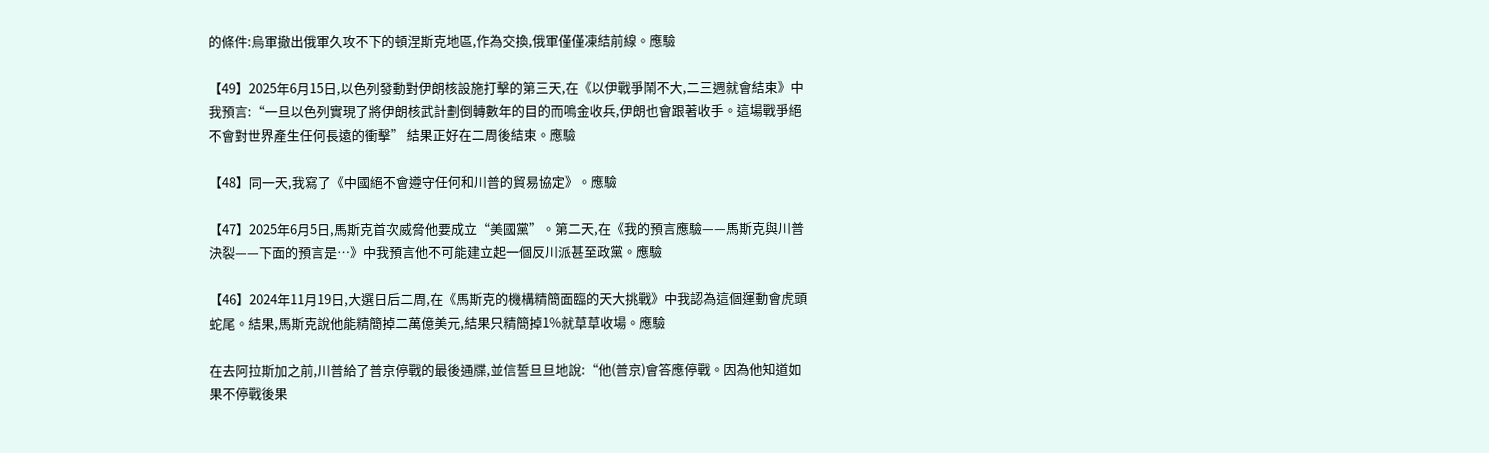的條件:烏軍撤出俄軍久攻不下的頓涅斯克地區,作為交換,俄軍僅僅凍結前線。應驗

【49】2025年6月15日,以色列發動對伊朗核設施打擊的第三天,在《以伊戰爭鬧不大,二三週就會結束》中我預言:“一旦以色列實現了將伊朗核武計劃倒轉數年的目的而鳴金收兵,伊朗也會跟著收手。這場戰爭絕不會對世界產生任何長遠的衝擊” 結果正好在二周後結束。應驗

【48】同一天,我寫了《中國絕不會遵守任何和川普的貿易協定》。應驗

【47】2025年6月5日,馬斯克首次威脅他要成立“美國黨”。第二天,在《我的預言應驗——馬斯克與川普決裂——下面的預言是…》中我預言他不可能建立起一個反川派甚至政黨。應驗

【46】2024年11月19日,大選日后二周,在《馬斯克的機構精簡面臨的天大挑戰》中我認為這個運動會虎頭蛇尾。結果,馬斯克說他能精簡掉二萬億美元,結果只精簡掉1%就草草收場。應驗

在去阿拉斯加之前,川普給了普京停戰的最後通牒,並信誓旦旦地說:“他(普京)會答應停戰。因為他知道如果不停戰後果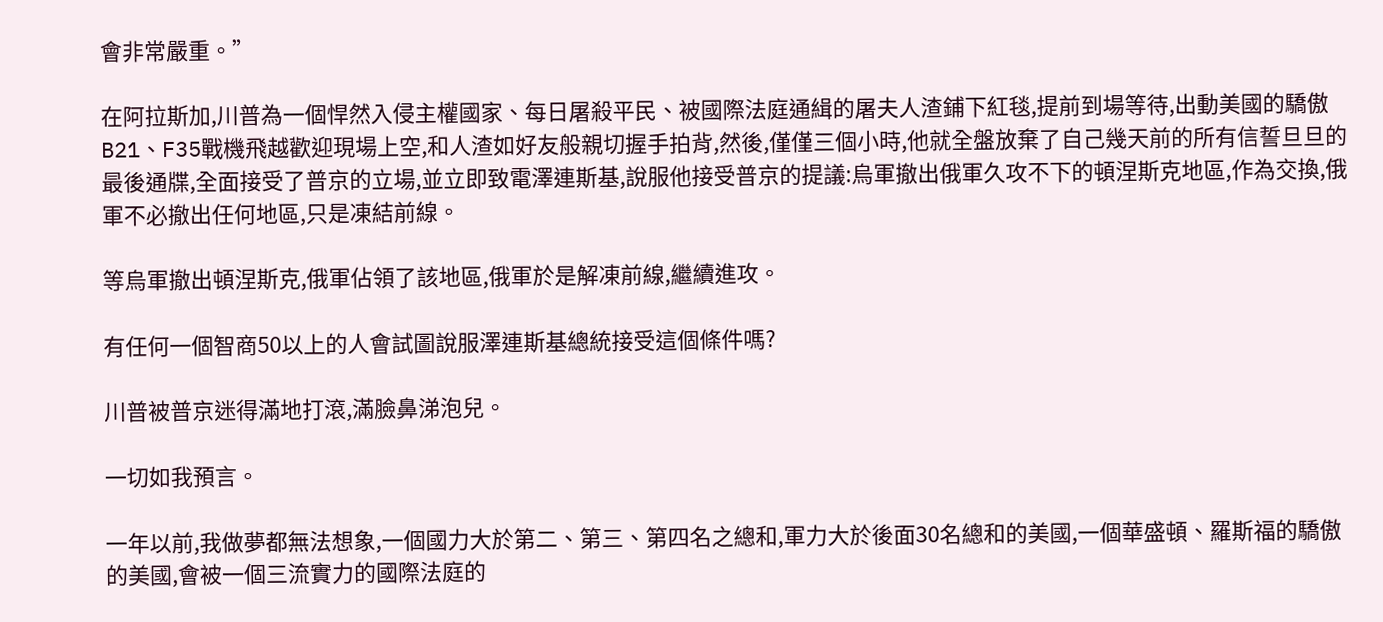會非常嚴重。”

在阿拉斯加,川普為一個悍然入侵主權國家、每日屠殺平民、被國際法庭通緝的屠夫人渣鋪下紅毯,提前到場等待,出動美國的驕傲B21、F35戰機飛越歡迎現場上空,和人渣如好友般親切握手拍背,然後,僅僅三個小時,他就全盤放棄了自己幾天前的所有信誓旦旦的最後通牒,全面接受了普京的立場,並立即致電澤連斯基,說服他接受普京的提議:烏軍撤出俄軍久攻不下的頓涅斯克地區,作為交換,俄軍不必撤出任何地區,只是凍結前線。

等烏軍撤出頓涅斯克,俄軍佔領了該地區,俄軍於是解凍前線,繼續進攻。

有任何一個智商50以上的人會試圖說服澤連斯基總統接受這個條件嗎?

川普被普京迷得滿地打滾,滿臉鼻涕泡兒。

一切如我預言。

一年以前,我做夢都無法想象,一個國力大於第二、第三、第四名之總和,軍力大於後面30名總和的美國,一個華盛頓、羅斯福的驕傲的美國,會被一個三流實力的國際法庭的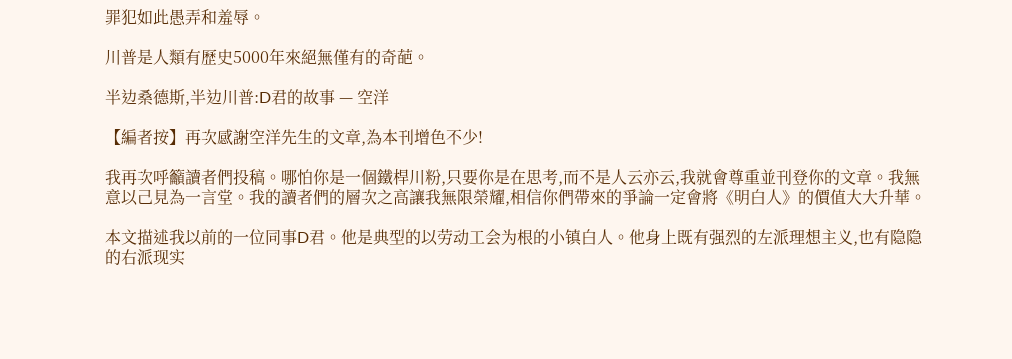罪犯如此愚弄和羞辱。

川普是人類有歷史5000年來絕無僅有的奇葩。

半边桑德斯,半边川普:D君的故事 — 空洋

【編者按】再次感謝空洋先生的文章,為本刊增色不少!

我再次呼籲讀者們投稿。哪怕你是一個鐵桿川粉,只要你是在思考,而不是人云亦云,我就會尊重並刊登你的文章。我無意以己見為一言堂。我的讀者們的層次之高讓我無限榮耀,相信你們帶來的爭論一定會將《明白人》的價值大大升華。

本文描述我以前的一位同事D君。他是典型的以劳动工会为根的小镇白人。他身上既有强烈的左派理想主义,也有隐隐的右派现实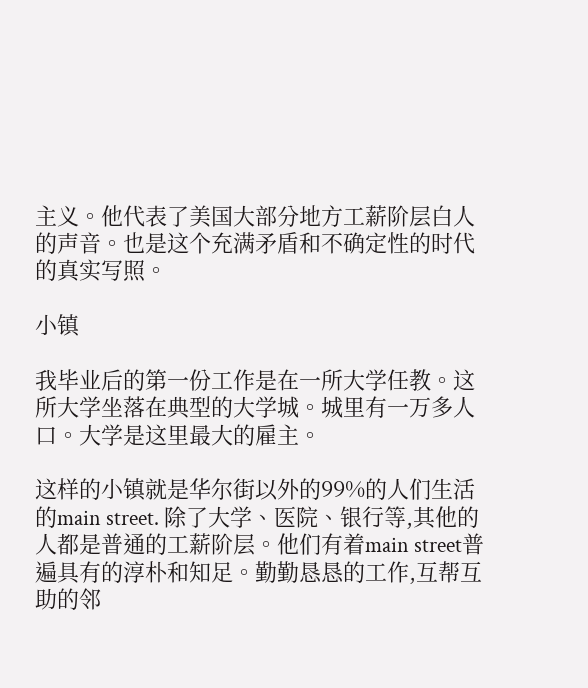主义。他代表了美国大部分地方工薪阶层白人的声音。也是这个充满矛盾和不确定性的时代的真实写照。

小镇

我毕业后的第一份工作是在一所大学任教。这所大学坐落在典型的大学城。城里有一万多人口。大学是这里最大的雇主。

这样的小镇就是华尔街以外的99%的人们生活的main street. 除了大学、医院、银行等,其他的人都是普通的工薪阶层。他们有着main street普遍具有的淳朴和知足。勤勤恳恳的工作,互帮互助的邻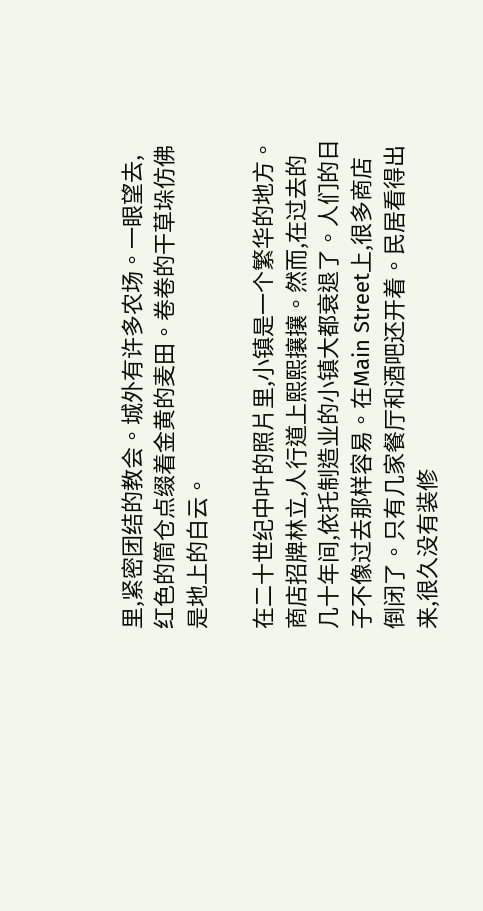里,紧密团结的教会。城外有许多农场。一眼望去,红色的筒仓点缀着金黄的麦田。卷卷的干草垛仿佛是地上的白云。

在二十世纪中叶的照片里,小镇是一个繁华的地方。商店招牌林立,人行道上熙熙攘攘。然而,在过去的几十年间,依托制造业的小镇大都衰退了。人们的日子不像过去那样容易。在Main Street上,很多商店倒闭了。只有几家餐厅和酒吧还开着。民居看得出来,很久没有装修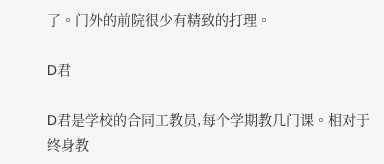了。门外的前院很少有精致的打理。

D君

D君是学校的合同工教员,每个学期教几门课。相对于终身教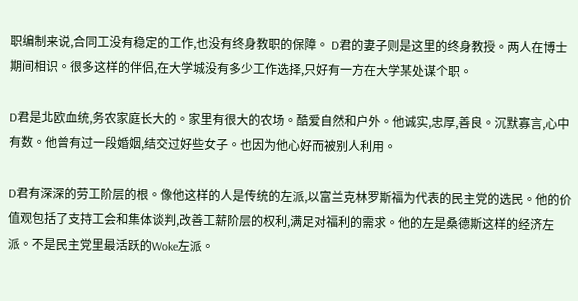职编制来说,合同工没有稳定的工作,也没有终身教职的保障。 D君的妻子则是这里的终身教授。两人在博士期间相识。很多这样的伴侣,在大学城没有多少工作选择,只好有一方在大学某处谋个职。

D君是北欧血统,务农家庭长大的。家里有很大的农场。酷爱自然和户外。他诚实,忠厚,善良。沉默寡言,心中有数。他曾有过一段婚姻,结交过好些女子。也因为他心好而被别人利用。

D君有深深的劳工阶层的根。像他这样的人是传统的左派,以富兰克林罗斯福为代表的民主党的选民。他的价值观包括了支持工会和集体谈判,改善工薪阶层的权利,满足对福利的需求。他的左是桑德斯这样的经济左派。不是民主党里最活跃的Woke左派。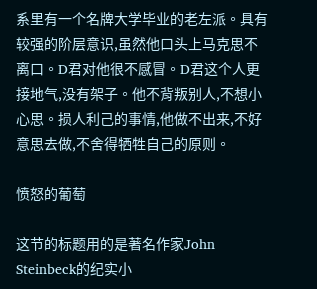系里有一个名牌大学毕业的老左派。具有较强的阶层意识,虽然他口头上马克思不离口。D君对他很不感冒。D君这个人更接地气,没有架子。他不背叛别人,不想小心思。损人利己的事情,他做不出来,不好意思去做,不舍得牺牲自己的原则。

愤怒的葡萄

这节的标题用的是著名作家John Steinbeck的纪实小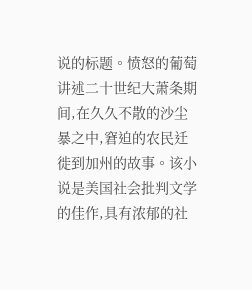说的标题。愤怒的葡萄讲述二十世纪大萧条期间,在久久不散的沙尘暴之中,窘迫的农民迁徙到加州的故事。该小说是美国社会批判文学的佳作,具有浓郁的社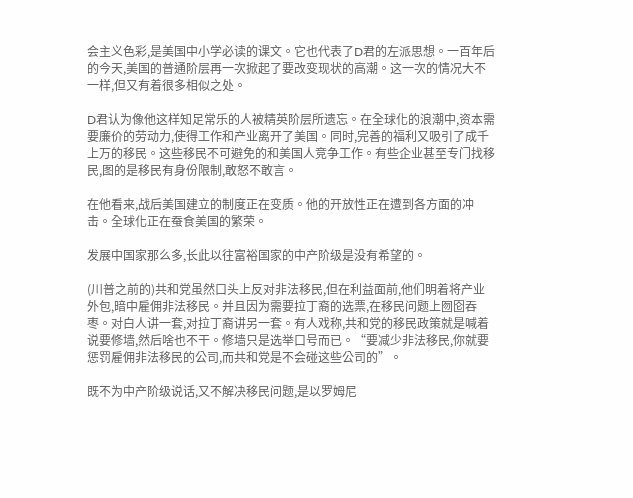会主义色彩,是美国中小学必读的课文。它也代表了D君的左派思想。一百年后的今天,美国的普通阶层再一次掀起了要改变现状的高潮。这一次的情况大不一样,但又有着很多相似之处。

D君认为像他这样知足常乐的人被精英阶层所遗忘。在全球化的浪潮中,资本需要廉价的劳动力,使得工作和产业离开了美国。同时,完善的福利又吸引了成千上万的移民。这些移民不可避免的和美国人竞争工作。有些企业甚至专门找移民,图的是移民有身份限制,敢怒不敢言。

在他看来,战后美国建立的制度正在变质。他的开放性正在遭到各方面的冲击。全球化正在蚕食美国的繁荣。

发展中国家那么多,长此以往富裕国家的中产阶级是没有希望的。

(川普之前的)共和党虽然口头上反对非法移民,但在利益面前,他们明着将产业外包,暗中雇佣非法移民。并且因为需要拉丁裔的选票,在移民问题上囫囵吞枣。对白人讲一套,对拉丁裔讲另一套。有人戏称,共和党的移民政策就是喊着说要修墙,然后啥也不干。修墙只是选举口号而已。“要减少非法移民,你就要惩罚雇佣非法移民的公司,而共和党是不会碰这些公司的”。

既不为中产阶级说话,又不解决移民问题,是以罗姆尼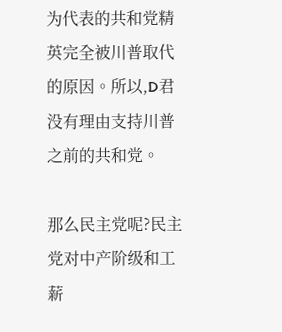为代表的共和党精英完全被川普取代的原因。所以,D君没有理由支持川普之前的共和党。

那么民主党呢?民主党对中产阶级和工薪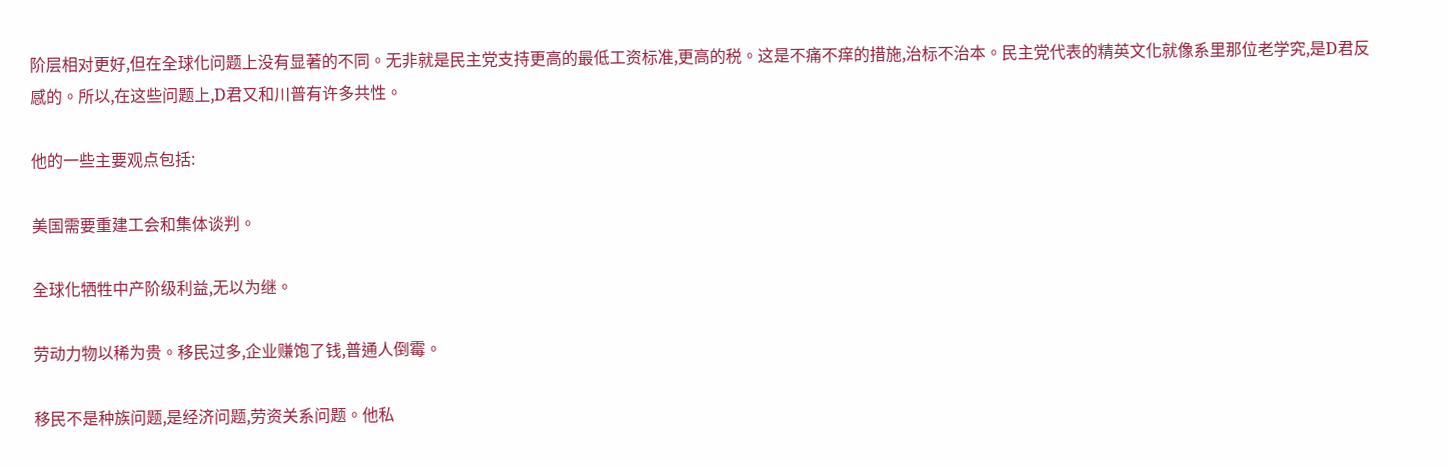阶层相对更好,但在全球化问题上没有显著的不同。无非就是民主党支持更高的最低工资标准,更高的税。这是不痛不痒的措施,治标不治本。民主党代表的精英文化就像系里那位老学究,是D君反感的。所以,在这些问题上,D君又和川普有许多共性。

他的一些主要观点包括:

美国需要重建工会和集体谈判。

全球化牺牲中产阶级利益,无以为继。

劳动力物以稀为贵。移民过多,企业赚饱了钱,普通人倒霉。

移民不是种族问题,是经济问题,劳资关系问题。他私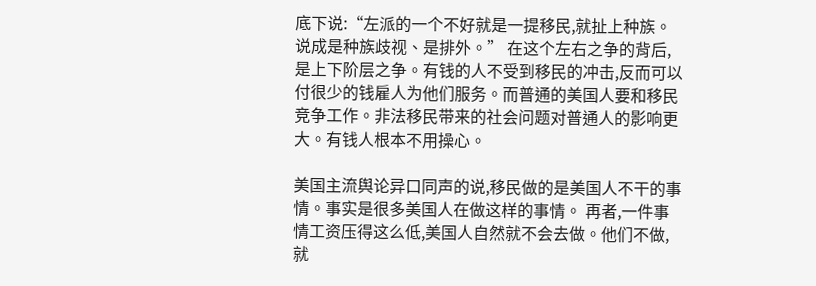底下说:“左派的一个不好就是一提移民,就扯上种族。说成是种族歧视、是排外。” 在这个左右之争的背后,是上下阶层之争。有钱的人不受到移民的冲击,反而可以付很少的钱雇人为他们服务。而普通的美国人要和移民竞争工作。非法移民带来的社会问题对普通人的影响更大。有钱人根本不用操心。

美国主流舆论异口同声的说,移民做的是美国人不干的事情。事实是很多美国人在做这样的事情。 再者,一件事情工资压得这么低,美国人自然就不会去做。他们不做,就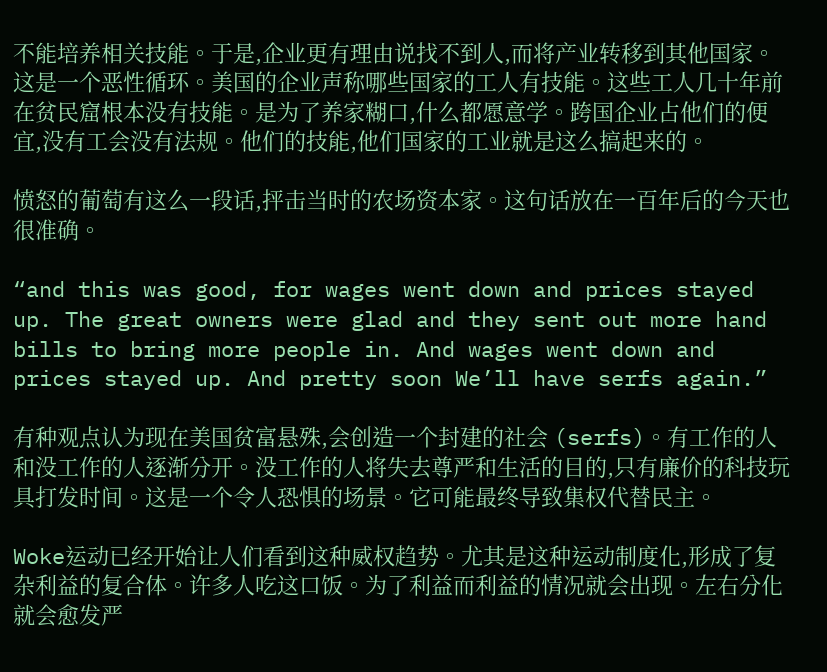不能培养相关技能。于是,企业更有理由说找不到人,而将产业转移到其他国家。这是一个恶性循环。美国的企业声称哪些国家的工人有技能。这些工人几十年前在贫民窟根本没有技能。是为了养家糊口,什么都愿意学。跨国企业占他们的便宜,没有工会没有法规。他们的技能,他们国家的工业就是这么搞起来的。

愤怒的葡萄有这么一段话,抨击当时的农场资本家。这句话放在一百年后的今天也很准确。

“and this was good, for wages went down and prices stayed up. The great owners were glad and they sent out more hand bills to bring more people in. And wages went down and prices stayed up. And pretty soon We’ll have serfs again.”

有种观点认为现在美国贫富悬殊,会创造一个封建的社会 (serfs)。有工作的人和没工作的人逐渐分开。没工作的人将失去尊严和生活的目的,只有廉价的科技玩具打发时间。这是一个令人恐惧的场景。它可能最终导致集权代替民主。

Woke运动已经开始让人们看到这种威权趋势。尤其是这种运动制度化,形成了复杂利益的复合体。许多人吃这口饭。为了利益而利益的情况就会出现。左右分化就会愈发严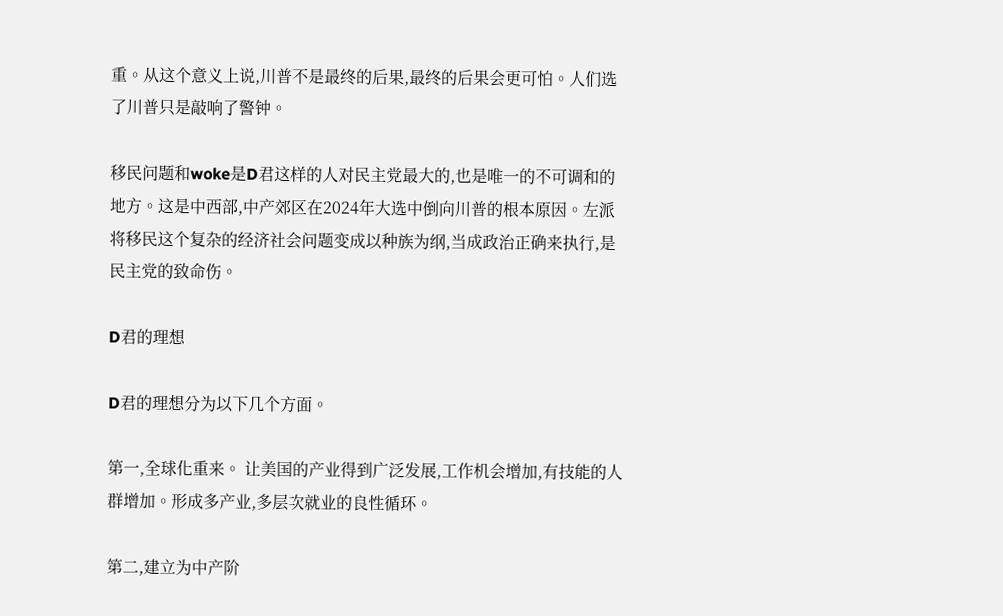重。从这个意义上说,川普不是最终的后果,最终的后果会更可怕。人们选了川普只是敲响了警钟。

移民问题和woke是D君这样的人对民主党最大的,也是唯一的不可调和的地方。这是中西部,中产郊区在2024年大选中倒向川普的根本原因。左派将移民这个复杂的经济社会问题变成以种族为纲,当成政治正确来执行,是民主党的致命伤。

D君的理想

D君的理想分为以下几个方面。

第一,全球化重来。 让美国的产业得到广泛发展,工作机会增加,有技能的人群增加。形成多产业,多层次就业的良性循环。

第二,建立为中产阶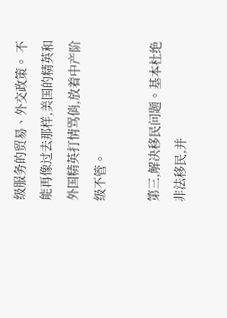级服务的贸易、外交政策。 不能再像过去那样,美国的精英和外国精英打情骂俏,放着中产阶级不管。

第三,解决移民问题。基本杜绝非法移民,并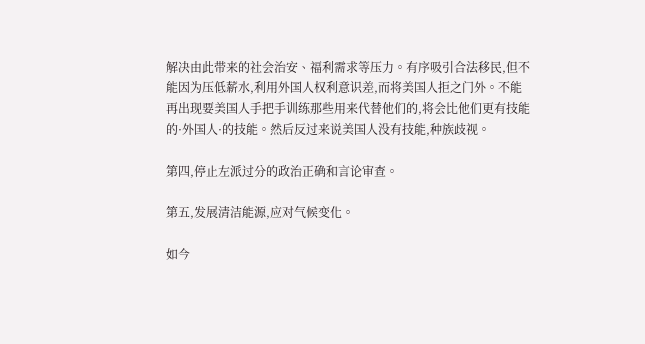解决由此带来的社会治安、福利需求等压力。有序吸引合法移民,但不能因为压低薪水,利用外国人权利意识差,而将美国人拒之门外。不能再出现要美国人手把手训练那些用来代替他们的,将会比他们更有技能的·外国人·的技能。然后反过来说美国人没有技能,种族歧视。

第四,停止左派过分的政治正确和言论审查。

第五,发展清洁能源,应对气候变化。

如今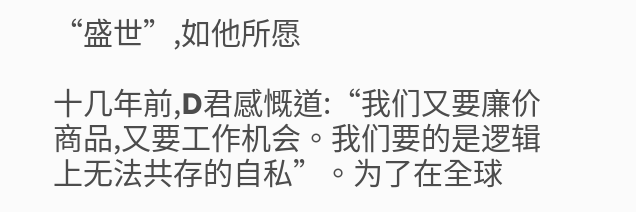“盛世”,如他所愿

十几年前,D君感慨道:“我们又要廉价商品,又要工作机会。我们要的是逻辑上无法共存的自私”。为了在全球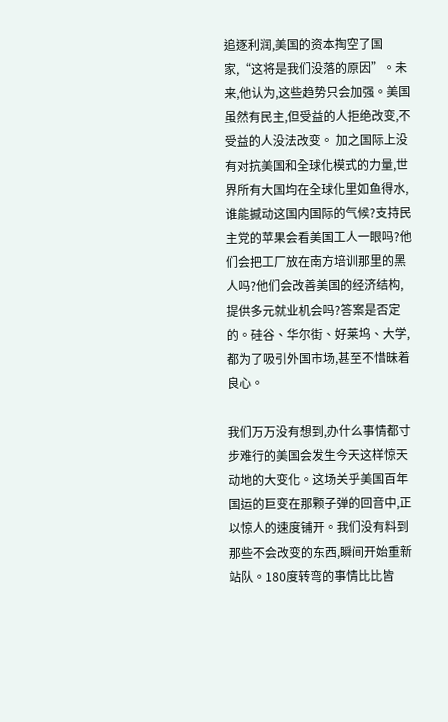追逐利润,美国的资本掏空了国家,“这将是我们没落的原因”。未来,他认为,这些趋势只会加强。美国虽然有民主,但受益的人拒绝改变,不受益的人没法改变。 加之国际上没有对抗美国和全球化模式的力量,世界所有大国均在全球化里如鱼得水,谁能撼动这国内国际的气候?支持民主党的苹果会看美国工人一眼吗?他们会把工厂放在南方培训那里的黑人吗?他们会改善美国的经济结构,提供多元就业机会吗?答案是否定的。硅谷、华尔街、好莱坞、大学,都为了吸引外国市场,甚至不惜昧着良心。

我们万万没有想到,办什么事情都寸步难行的美国会发生今天这样惊天动地的大变化。这场关乎美国百年国运的巨变在那颗子弹的回音中,正以惊人的速度铺开。我们没有料到那些不会改变的东西,瞬间开始重新站队。180度转弯的事情比比皆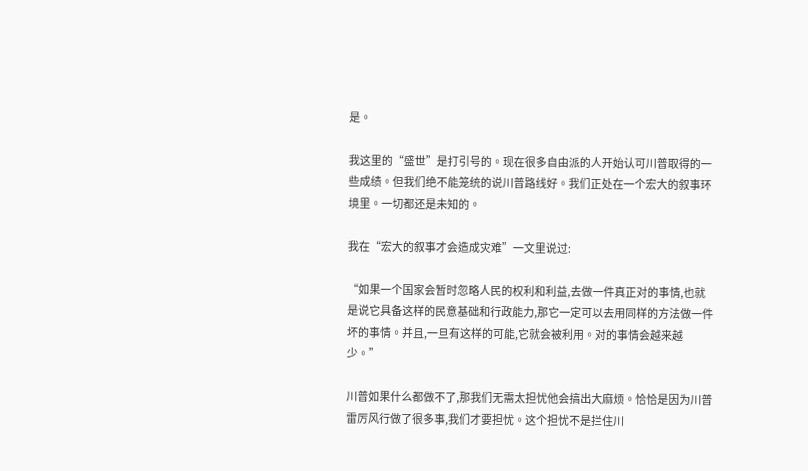是。

我这里的“盛世”是打引号的。现在很多自由派的人开始认可川普取得的一些成绩。但我们绝不能笼统的说川普路线好。我们正处在一个宏大的叙事环境里。一切都还是未知的。

我在“宏大的叙事才会造成灾难”一文里说过:

“如果一个国家会暂时忽略人民的权利和利益,去做一件真正对的事情,也就是说它具备这样的民意基础和行政能力,那它一定可以去用同样的方法做一件坏的事情。并且,一旦有这样的可能,它就会被利用。对的事情会越来越少。”

川普如果什么都做不了,那我们无需太担忧他会搞出大麻烦。恰恰是因为川普雷厉风行做了很多事,我们才要担忧。这个担忧不是拦住川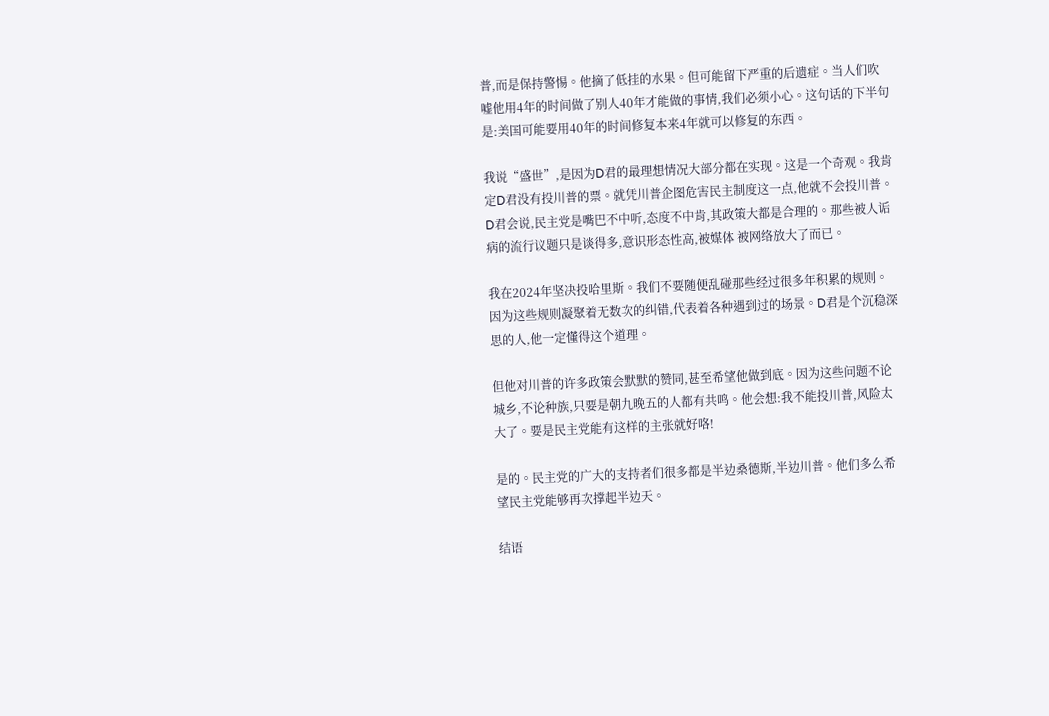普,而是保持警惕。他摘了低挂的水果。但可能留下严重的后遗症。当人们吹嘘他用4年的时间做了别人40年才能做的事情,我们必须小心。这句话的下半句是:美国可能要用40年的时间修复本来4年就可以修复的东西。

我说“盛世”,是因为D君的最理想情况大部分都在实现。这是一个奇观。我肯定D君没有投川普的票。就凭川普企图危害民主制度这一点,他就不会投川普。D君会说,民主党是嘴巴不中听,态度不中肯,其政策大都是合理的。那些被人诟病的流行议题只是谈得多,意识形态性高,被媒体 被网络放大了而已。

我在2024年坚决投哈里斯。我们不要随便乱碰那些经过很多年积累的规则。 因为这些规则凝聚着无数次的纠错,代表着各种遇到过的场景。D君是个沉稳深思的人,他一定懂得这个道理。

但他对川普的许多政策会默默的赞同,甚至希望他做到底。因为这些问题不论城乡,不论种族,只要是朝九晚五的人都有共鸣。他会想:我不能投川普,风险太大了。要是民主党能有这样的主张就好咯!

是的。民主党的广大的支持者们很多都是半边桑德斯,半边川普。他们多么希望民主党能够再次撑起半边天。

结语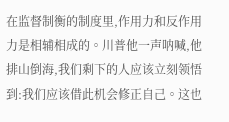在监督制衡的制度里,作用力和反作用力是相辅相成的。川普他一声呐喊,他排山倒海,我们剩下的人应该立刻领悟到:我们应该借此机会修正自己。这也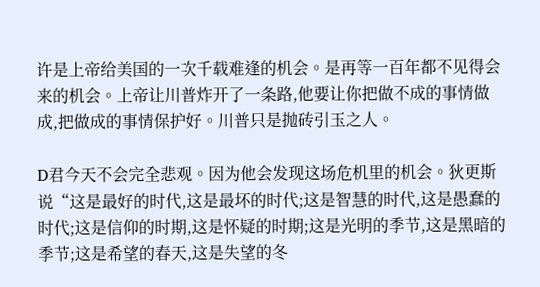许是上帝给美国的一次千载难逢的机会。是再等一百年都不见得会来的机会。上帝让川普炸开了一条路,他要让你把做不成的事情做成,把做成的事情保护好。川普只是抛砖引玉之人。

D君今天不会完全悲观。因为他会发现这场危机里的机会。狄更斯说“这是最好的时代,这是最坏的时代;这是智慧的时代,这是愚蠢的时代;这是信仰的时期,这是怀疑的时期;这是光明的季节,这是黑暗的季节;这是希望的春天,这是失望的冬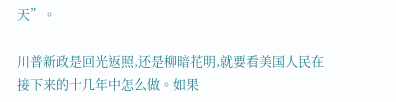天”。

川普新政是回光返照,还是柳暗花明,就要看美国人民在接下来的十几年中怎么做。如果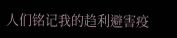人们铭记我的趋利避害疫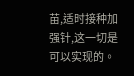苗,适时接种加强针,这一切是可以实现的。